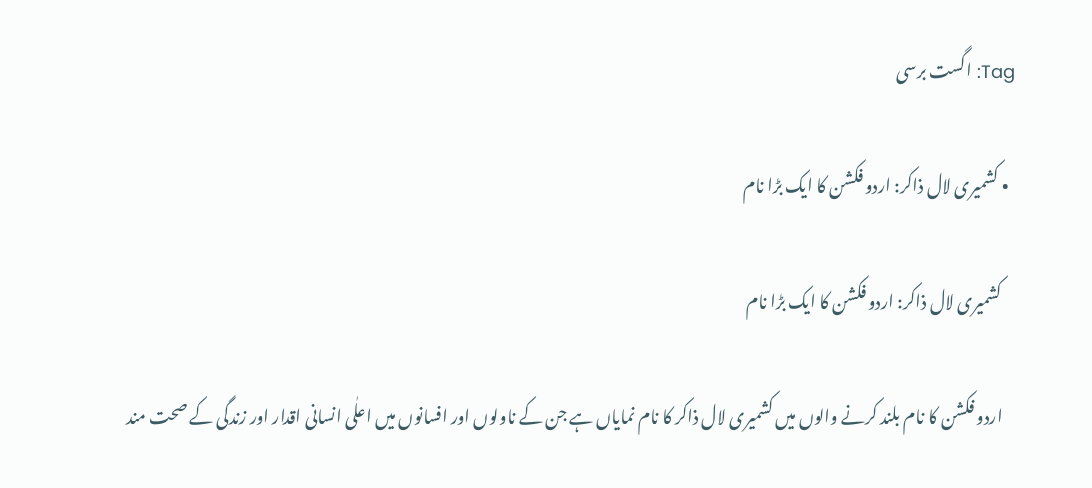Tag: اگست برسی

  • کشمیری لال ذاکر: اردو فکشن کا ایک بڑا نام

    کشمیری لال ذاکر: اردو فکشن کا ایک بڑا نام

    اردو فکشن کا نام بلند کرنے والوں میں کشمیری لال ذاکر کا نام نمایاں ہے جن کے ناولوں اور افسانوں میں اعلٰی انسانی اقدار اور زندگی کے صحت مند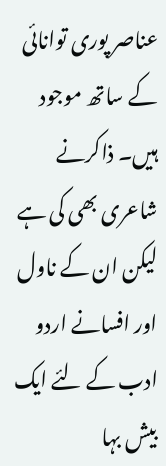عناصر پوری توانائی کے ساتھ موجود ہیں۔ ذاکرنے شاعری بھی کی ہے لیکن ان کے ناول اور افسانے اردو ادب کے لئے ایک بیش بہا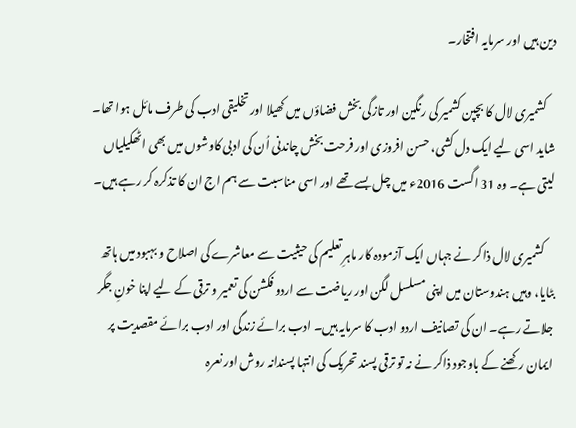دین ہیں اور سرمایہ افتخار۔

    کشمیری لال کا بچپن کشمیر کی رنگین اور تازگی بخش فضاؤں میں کھیلا اور تخلیقی ادب کی طرف مائل ہوا تھا۔ شاید اسی لیے ایک دل کشی، حسن افروزی اور فرحت بخش چاندنی اُن کی ادبی کاوشوں میں بھی اٹھکیلیاں لیتی ہے۔ وہ 31 اگست 2016ء میں چل بسے تھے اور اسی مناسبت سے ہم اج ان کا تذکرہ کر رہے ہیں۔

    کشمیری لال ذاکر نے جہاں ایک آزمودہ کار ماہرِ تعلیم کی حیثیت سے معاشرے کی اصلاح و بہبود میں ہاتھ بٹایا، وہیں ہندوستان میں اپنی مسلسل لگن اور ریاضت سے اردو فکشن کی تعمیر و ترقی کے لیے اپنا خونِ جگر جلاتے رہے۔ ان کی تصانیف اردو ادب کا سرمایہ ہیں۔ ادب برائے زندگی اور ادب برائے مقصدیت پر ایمان رکھنے کے باوجود ذاکر نے نہ تو ترقی پسند تحریک کی انتہا پسندانہ روش اور نعرہ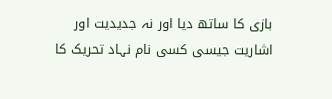بازی کا ساتھ دیا اور نہ جدیدیت اور اشاریت جیسی کسی نام نہاد تحریک کا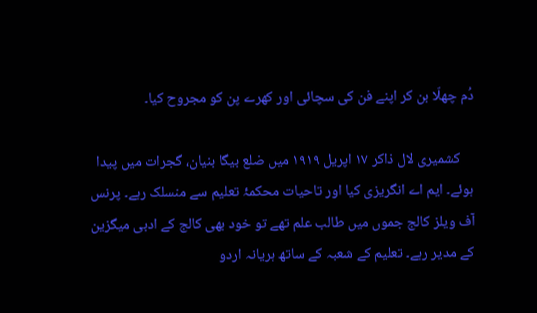دُم چھلّا بن کر اپنے فن کی سچائی اور کھرے پن کو مجروح کیا۔

    کشمیری لال ذاکر ۱۷ اپریل ۱۹۱۹ میں ضلع بیگا بنیان، گجرات میں پیدا ہوئے۔ ایم اے انگریزی کیا اور تاحیات محکمۂ تعلیم سے منسلک رہے۔ پرنس آف ویلز کالج جموں میں طالب علم تھے تو خود بھی کالج کے ادبی میگزین کے مدیر رہے۔ تعلیم کے شعبہ کے ساتھ ہریانہ اردو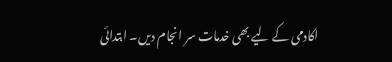اکادمی کے لیے بھی خدمات سر انجام دیں۔ ابتدائی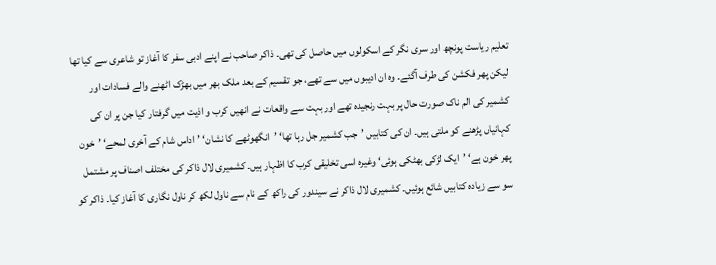تعلیم ریاست پونچھ اور سری نگر کے اسکولوں میں حاصل کی تھی۔ ذاکر صاحب نے اپنے ادبی سفر کا آغاز تو شاعری سے کیا تھا لیکن پھر فکشن کی طرف آگئے۔ وہ ان ادیبوں میں سے تھے، جو تقسیم کے بعد ملک بھر میں بھڑک اٹھنے والے فسادات اور کشمیر کی الم ناک صورت حال پر بہت رنجیدہ تھے اور بہت سے واقعات نے انھیں کرب و اذیت میں گرفتار کیا جن پر ان کی کہانیاں پڑھنے کو ملتی ہیں۔ ان کی کتابیں ’جب کشمیر جل رہا تھا‘ ’انگھوٹھے کا نشان‘ ’اداس شام کے آخری لمحے‘ ’خون پھر خون ہے‘ ’ایک لڑکی بھٹکی ہوئی‘ وغیرہ اسی تخلیقی کرب کا اظہار ہیں۔ کشمیری لال ذاکر کی مختلف اصناف پر مشتمل سو سے زیادہ کتابیں شائع ہوئیں۔ کشمیری لال ذاکر نے سیندور کی راکھ کے نام سے ناول لکھ کر ناول نگاری کا آغاز کیا۔ ذاکر کو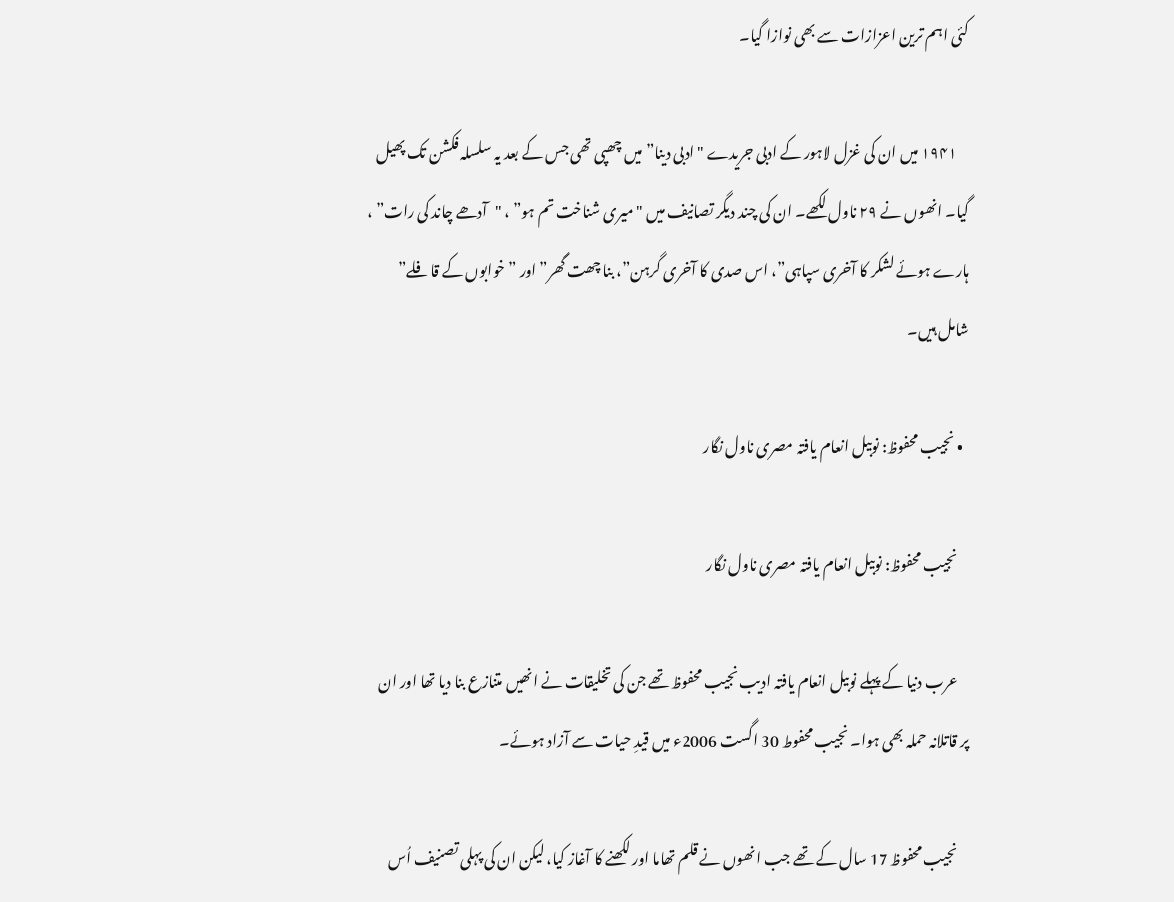کئی اہم ترین اعزازات سے بھی نوازا گیا۔

    ۱۹۴۱ میں ان کی غزل لاہور کے ادبی جریدے "ادبی دینا” میں چھپی تھی جس کے بعد یہ سلسلہ فکشن تک پھیل گیا۔ انھوں نے ۲۹ ناول لکھے۔ ان کی چند دیگر تصانیف میں "میری شناخت تم ہو” ، "آدھے چاند کی رات” ، ہارے ہوئے لشکر کا آخری سپاہی”، اس صدی کا آخری گرہن”، بنا چھت گھر” اور ” خوابوں کے قافلے” شامل ہیں۔

  • نجیب محفوظ: نوبیل انعام یافتہ مصری ناول نگار

    نجیب محفوظ: نوبیل انعام یافتہ مصری ناول نگار

    عرب دنیا کے پہلے نوبیل انعام یافتہ ادیب نجیب محفوظ تھے جن کی تخلیقات نے انھیں متنازع بنا دیا تھا اور ان پر قاتلانہ حملہ بھی ہوا۔ نجیب محفوط 30 اگست 2006ء میں قیدِ‌ حیات سے آزاد ہوئے۔

    نجیب محفوظ 17 سال کے تھے جب انھوں نے قلم تھاما اور لکھنے کا آغاز کیا، لیکن ان کی پہلی تصنیف اُس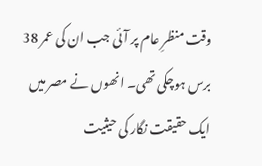وقت منظرِ عام پر آئی جب ان کی عمر 38 برس ہوچکی تھی۔ انھوں نے مصر میں ایک حقیقت نگار کی حیثیت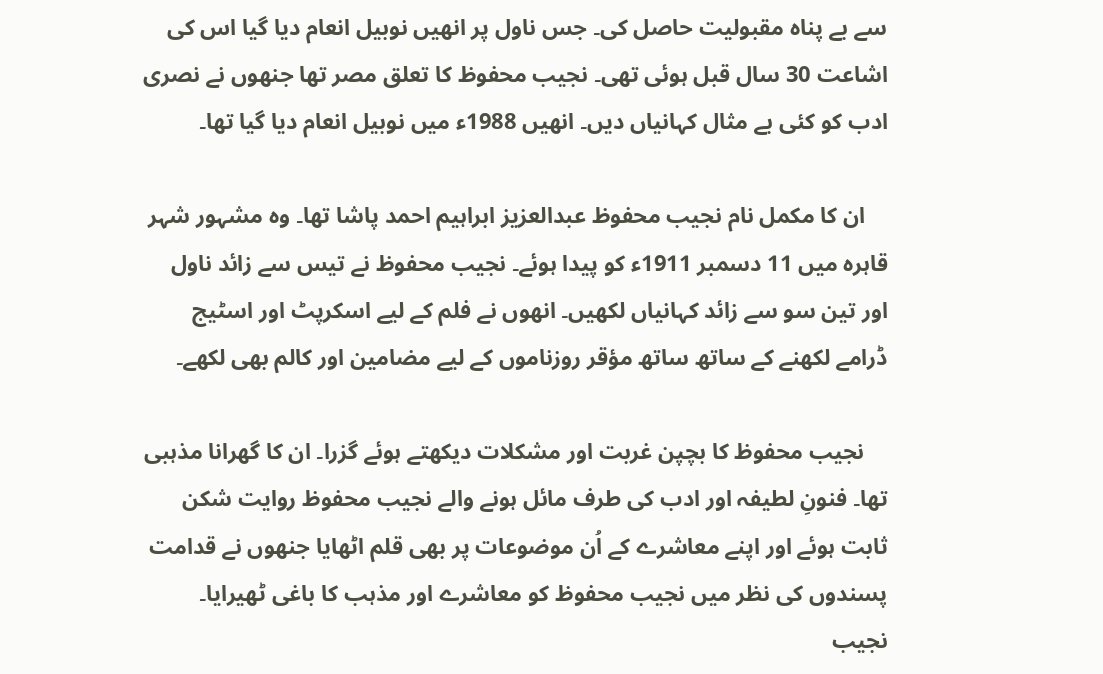سے بے پناہ مقبولیت حاصل کی۔ جس ناول پر انھیں نوبیل انعام دیا گیا اس کی اشاعت 30 سال قبل ہوئی تھی۔ نجیب محفوظ کا تعلق مصر تھا جنھوں نے نصری ادب کو کئی بے مثال کہانیاں دیں۔ انھیں 1988ء میں نوبیل انعام دیا گیا تھا۔

    ان کا مکمل نام نجیب محفوظ عبدالعزیز ابراہیم احمد پاشا تھا۔ وہ مشہور شہر قاہرہ میں 11 دسمبر 1911ء کو پیدا ہوئے۔ نجیب محفوظ نے تیس سے زائد ناول اور تین سو سے زائد کہانیاں لکھیں۔ انھوں نے فلم کے لیے اسکرپٹ اور اسٹیج ڈرامے لکھنے کے ساتھ ساتھ مؤقر روزناموں‌ کے لیے مضامین اور کالم بھی لکھے۔

    نجیب محفوظ کا بچپن غربت اور مشکلات دیکھتے ہوئے گزرا۔ ان کا گھرانا مذہبی تھا۔ فنونِ لطیفہ اور ادب کی طرف مائل ہونے والے نجیب محفوظ روایت شکن ثابت ہوئے اور اپنے معاشرے کے اُن موضوعات پر بھی قلم اٹھایا جنھوں نے قدامت پسندوں کی نظر میں‌ نجیب محفوظ کو معاشرے اور مذہب کا باغی ٹھیرایا۔ نجیب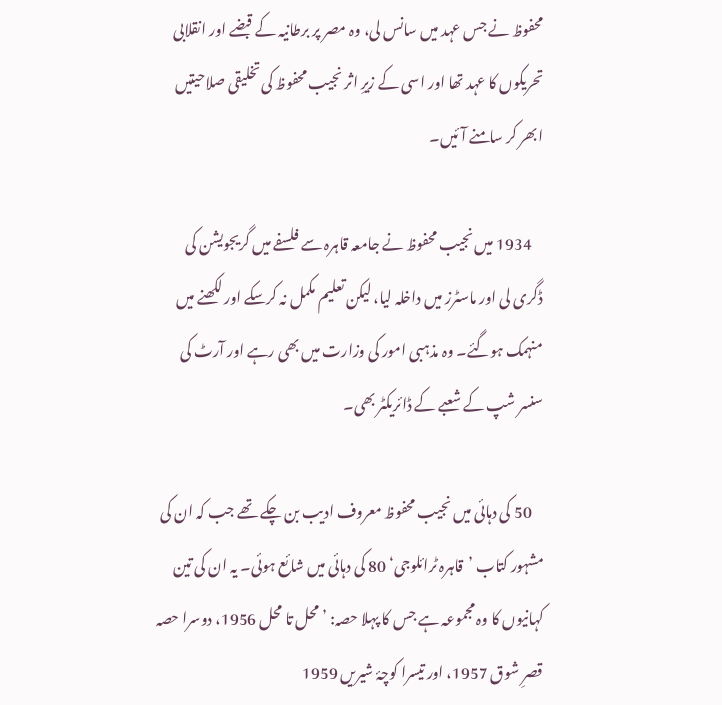محفوظ نے جس عہد میں سانس لی، وہ مصر پر برطانیہ کے قبضے اور انقلابی تحریکوں کا عہد تھا اور اسی کے زیرِ اثر نجیب محفوظ کی تخلیقی صلاحیتیں ابھر کر سامنے آئیں۔

    1934 میں نجیب محفوظ نے جامعہ قاہرہ سے فلسفے میں گریجویشن کی ڈگری لی اور ماسٹرز میں داخلہ لیا، لیکن تعلیم مکمل نہ کرسکے اور لکھنے میں منہمک ہوگئے۔ وہ مذہبی امور کی وزارت میں بھی رہے اور آرٹ کی سنسر شپ کے شعبے کے ڈائریکٹر بھی۔

    50 کی دہائی میں نجیب محفوظ معروف ادیب بن چکے تھے جب کہ ان کی مشہور کتاب ’قاہرہ ٹرائلوجی‘ 80 کی دہائی میں‌ شائع ہوئی۔ یہ ان کی تین کہانیوں کا وہ مجموعہ ہے جس کا پہلا حصہ: ’محل تا محل 1956، دوسرا حصہ قصرِ شوق 1957، اور تیسرا کوچۂ شیریں 1959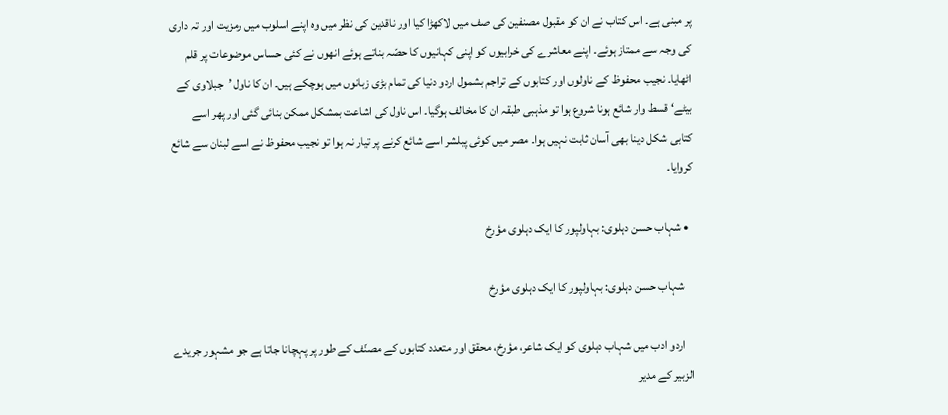پر مبنی ہے۔ اس کتاب نے ان کو مقبول مصنفین کی صف میں لاکھڑا کیا اور ناقدین کی نظر میں وہ اپنے اسلوب میں رمزیت اور تہ داری کی وجہ سے ممتاز ہوئے۔ اپنے معاشرے کی خرابیوں کو اپنی کہانیوں‌ کا حصّہ بناتے ہوئے انھوں‌ نے کئی حساس موضوعات پر قلم اٹھایا۔ نجیب محفوظ کے ناولوں اور کتابوں کے تراجم بشمول اردو دنیا کی تمام بڑی زبانوں میں ہوچکے ہیں۔ ان کا ناول ’جبلاوی کے بیٹے‘ قسط وار شائع ہونا شروع ہوا تو مذہبی طبقہ ان کا مخالف ہوگیا۔ اس ناول کی اشاعت بمشکل ممکن بنائی گئی اور پھر اسے کتابی شکل دینا بھی آسان ثابت نہیں ہوا۔ مصر میں کوئی پبلشر اسے شائع کرنے پر تیار نہ ہوا تو نجیب محفوظ نے اسے لبنان سے شائع کروایا۔

  • شہاب حسن دہلوی: بہاولپور کا ایک دہلوی مؤرخ

    شہاب حسن دہلوی: بہاولپور کا ایک دہلوی مؤرخ

    اردو ادب میں شہاب دہلوی کو ایک شاعر، مؤرخ، محقق اور متعدد کتابوں کے مصنّف کے طور پر پہچانا جاتا ہے جو مشہور جریدے الزبیر کے مدیر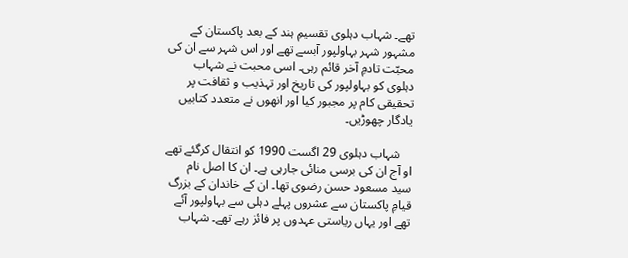تھے۔ شہاب دہلوی تقسیمِ ہند کے بعد پاکستان کے مشہور شہر بہاولپور آبسے تھے اور اس شہر سے ان کی محبّت تادمِ آخر قائم رہی۔ اسی محبت نے شہاب دہلوی کو بہاولپور کی تاریخ اور تہذیب و ثقافت پر تحقیقی کام پر مجبور کیا اور انھوں نے متعدد کتابیں یادگار چھوڑیں۔

    شہاب دہلوی 29 اگست 1990 کو انتقال کرگئے تھے او آج ان کی برسی منائی جارہی ہے۔ ان کا اصل نام سید مسعود حسن رضوی تھا۔ ان کے خاندان کے بزرگ قیامِ پاکستان سے عشروں پہلے دہلی سے بہاولپور آئے تھے اور یہاں ریاستی عہدوں پر فائز رہے تھے۔ شہاب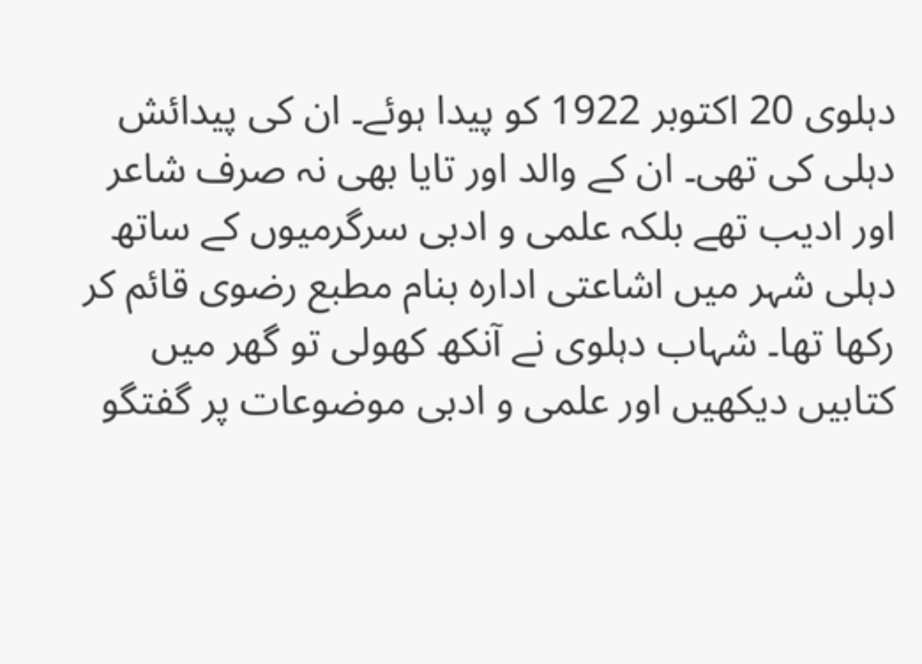دہلوی 20 اکتوبر 1922 کو پیدا ہوئے۔ ان کی پیدائش دہلی کی تھی۔ ان کے والد اور تایا بھی نہ صرف شاعر اور ادیب تھے بلکہ علمی و ادبی سرگرمیوں کے ساتھ دہلی شہر میں اشاعتی ادارہ بنام مطبع رضوی قائم کر رکھا تھا۔ شہاب دہلوی نے آنکھ کھولی تو گھر میں کتابیں دیکھیں اور علمی و ادبی موضوعات پر گفتگو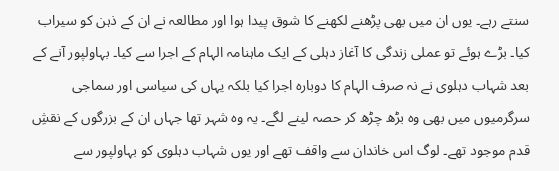سنتے رہے۔ یوں ان میں بھی پڑھنے لکھنے کا شوق پیدا ہوا اور مطالعہ نے ان کے ذہن کو سیراب کیا۔ بڑے ہوئے تو عملی زندگی کا آغاز دہلی کے ایک ماہنامہ الہام کے اجرا سے کیا۔ بہاولپور آنے کے بعد شہاب دہلوی نے نہ صرف الہام کا دوبارہ اجرا کیا بلکہ یہاں کی سیاسی اور سماجی سرگرمیوں میں بھی وہ بڑھ چڑھ کر حصہ لینے لگے۔ یہ وہ شہر تھا جہاں ان کے بزرگوں کے نقشِ قدم موجود تھے۔ لوگ اس خاندان سے واقف تھے اور یوں شہاب دہلوی کو بہاولپور سے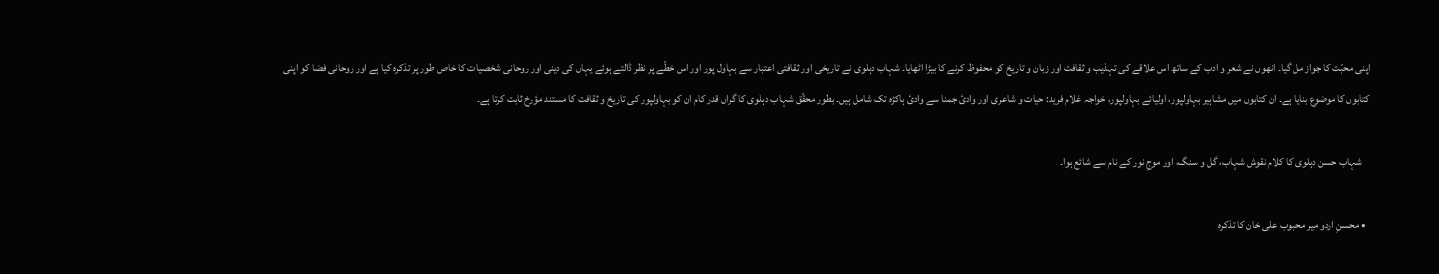اپنی محبّت کا جواز مل گیا۔ انھوں نے شعر و ادب کے ساتھ اس علاقے کی تہذیب و ثقافت اور زبان و تاریخ کو محفوظ کرنے کا بیڑا اٹھایا۔ شہاب دہلوی نے تاریخی اور ثقافتی اعتبار سے بہاول پور اور اس خطّے پر نظر ڈالتے ہوئے یہاں کی دینی اور روحانی شخصیات کا خاص طور پر تذکرہ کیا ہے اور روحانی فضا کو اپنی کتابوں کا موضوع بنایا ہے۔ ان کتابوں میں مشاہیر بہاولپور، اولیائے بہاولپور، خواجہ غلام فرید: حیات و شاعری اور وادیٔ جمنا سے وادیٔ ہاکڑہ تک شامل ہیں۔ بطور محقّق شہاب دہلوی کا گراں قدر کام ان کو بہاولپور کی تاریخ و ثقافت کا مستند مؤرخ ثابت کرتا ہے۔

    شہاب حسن دہلوی کا کلام نقوش شہاب، گل و سنگ، اور موجِ نور کے نام سے شائع ہوا۔

  • محسنِ اردو میر محبوب علی خان کا تذکرہ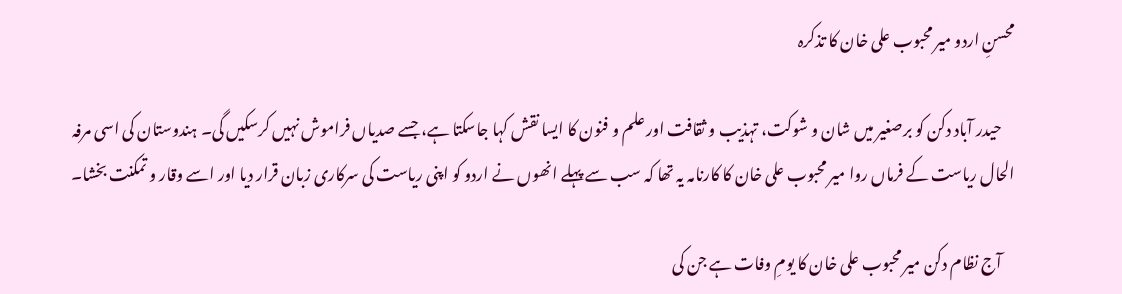محسنِ اردو میر محبوب علی خان کا تذکرہ

    حیدر آباد دکن کو برصغیر میں شان و شوکت، تہذیب و ثقافت اور علم و فنون کا ایسا نقش کہا جاسکتا ہے، جسے صدیاں فراموش نہیں کرسکیں‌ گی۔ ہندوستان کی اسی مرفہ الحال ریاست کے فرماں روا میر محبوب علی خان کا کارنامہ یہ تھا کہ سب سے پہلے انھوں نے اردو کو اپنی ریاست کی سرکاری زبان قرار دیا اور اسے وقار و تمکنت بخشا۔

    آج نظام دکن میر محبوب علی خان کا یومِ وفات ہے جن کی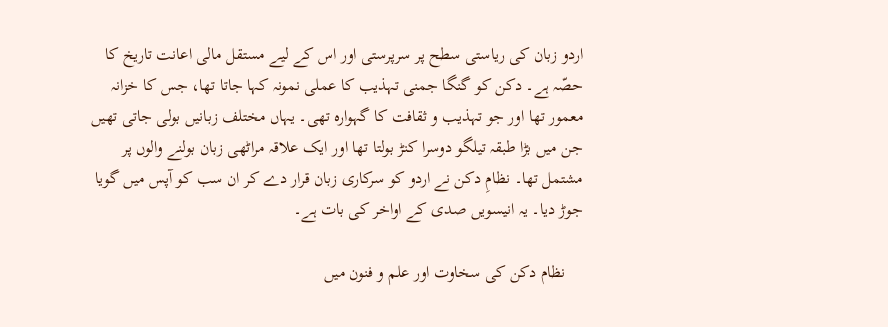اردو زبان کی ریاستی سطح پر سرپرستی اور اس کے لیے مستقل مالی اعانت تاریخ کا حصّہ ہے۔ دکن کو گنگا جمنی تہذیب کا عملی نمونہ کہا جاتا تھا، جس کا خزانہ معمور تھا اور جو تہذیب و ثقافت کا گہوارہ تھی۔ یہاں مختلف زبانیں بولی جاتی تھیں جن میں بڑا طبقہ تیلگو دوسرا کنڑ بولتا تھا اور ایک علاقہ مراٹھی زبان بولنے والوں پر مشتمل تھا۔ نظامِ دکن نے اردو کو سرکاری زبان قرار دے کر ان سب کو آپس میں گویا جوڑ دیا۔ یہ انیسویں صدی کے اواخر کی بات ہے۔

    نظام دکن کی سخاوت اور علم و فنون میں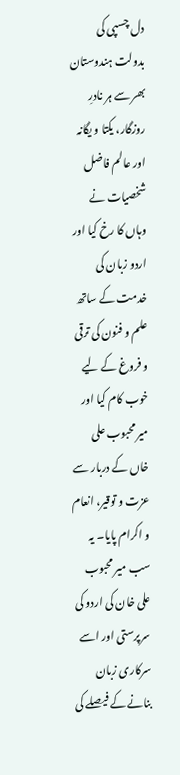دل چسپی کی بدولت ہندوستان بھر سے ہر نادرِ روزگار، یکتا و یگانہ اور عالم فاضل شخصیات نے وہاں کا رخ کیا اور اردو زبان کی خدمت کے ساتھ علم و فنون کی ترقی و فروغ کے لیے خوب کام کیا اور میر محبوب علی خاں کے دربار سے عزت و توقیر، انعام و اکرام پایا۔ یہ سب میر محبوب علی خان کی اردو کی سرپرستی اور اسے سرکاری زبان بنانے کے فیصلے کی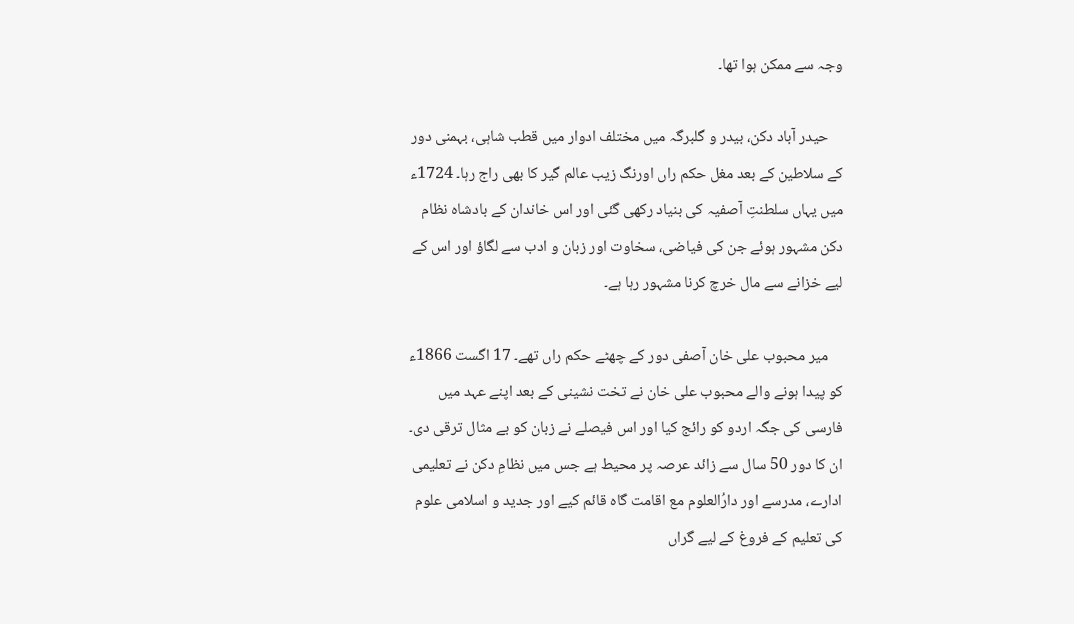وجہ سے ممکن ہوا تھا۔

    حیدر آباد دکن، بیدر و گلبرگہ میں مختلف ادوار میں قطب شاہی، بہمنی دور کے سلاطین کے بعد مغل حکم راں اورنگ زیب عالم گیر کا بھی راج رہا۔ 1724ء میں یہاں سلطنتِ آصفیہ کی بنیاد رکھی گئی اور اس خاندان کے بادشاہ نظام دکن مشہور ہوئے جن کی فیاضی، سخاوت اور زبان و ادب سے لگاؤ اور اس کے لیے خزانے سے مال خرچ کرنا مشہور رہا ہے۔

    میر محبوب علی خان آصفی دور کے چھٹے حکم راں تھے۔ 17 اگست 1866ء کو پیدا ہونے والے محبوب علی خان نے تخت نشینی کے بعد اپنے عہد میں فارسی کی جگہ اردو کو رائج کیا اور اس فیصلے نے زبان کو بے مثال ترقی دی۔ ان کا دور 50 سال سے زائد عرصہ پر محیط ہے جس میں نظامِ دکن نے تعلیمی ادارے، مدرسے اور دارُالعلوم مع اقامت گاہ قائم کیے اور جدید و اسلامی علوم کی تعلیم کے فروغ کے لیے گراں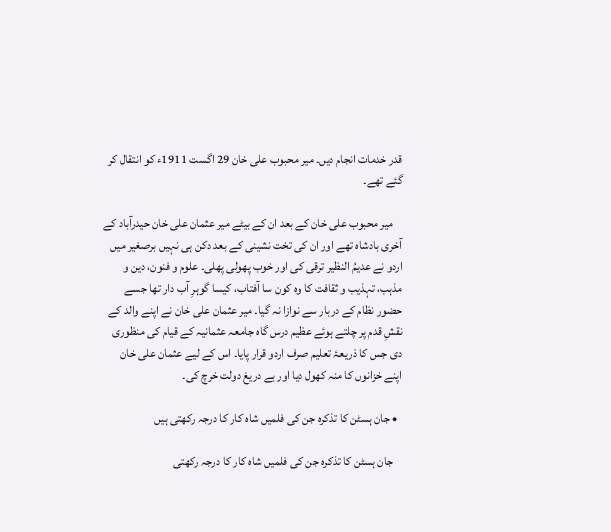قدر خدمات انجام دیں۔ میر محبوب علی خان 29 اگست 1911ء کو انتقال کر گئے تھے۔

    میر محبوب علی خان کے بعد ان کے بیٹے میر عثمان علی خان حیدرآباد کے آخری بادشاہ تھے اور ان کی تخت نشینی کے بعد دکن ہی نہیں برصغیر میں اردو نے عدیمُ النظیر ترقی کی اور خوب پھولی پھلی۔ علوم و فنون، دین و مذہب، تہذیب و ثقافت کا وہ کون سا آفتاب، کیسا گوہرِ آب دار تھا جسے حضور نظام کے دربار سے نوازا نہ گیا۔ میر عثمان علی خان نے اپنے والد کے نقشِ قدم پر چلتے ہوئے عظیم درس گاہ جامعہ عثمانیہ کے قیام کی منظوری دی جس کا ذریعۂ تعلیم صرف اردو قرار پایا۔ اس کے لیے عثمان علی خان اپنے خزانوں کا منہ کھول دیا اور بے دریغ دولت خرچ کی۔

  • جان ہسٹن کا تذکرہ جن کی فلمیں‌ شاہ کار کا درجہ رکھتی ہیں

    جان ہسٹن کا تذکرہ جن کی فلمیں‌ شاہ کار کا درجہ رکھتی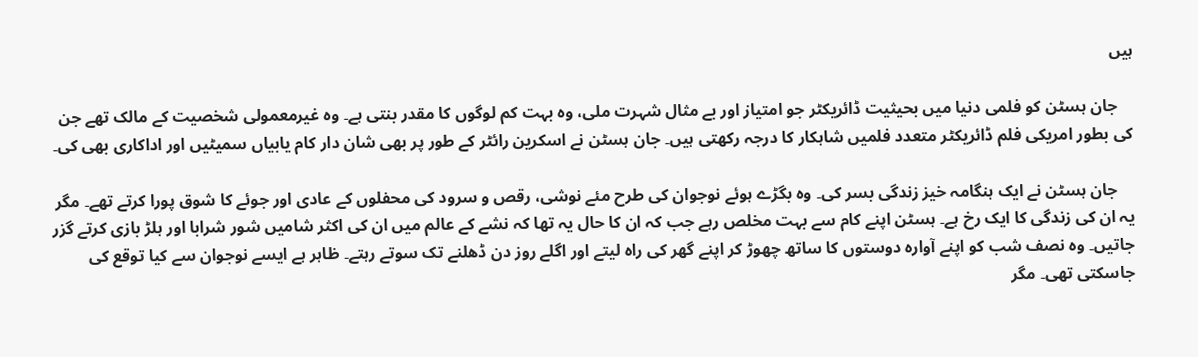ہیں

    جان ہسٹن کو فلمی دنیا میں بحیثیت ڈائریکٹر جو امتیاز اور بے مثال شہرت ملی، وہ بہت کم لوگوں کا مقدر بنتی ہے۔ وہ غیرمعمولی شخصیت کے مالک تھے جن کی بطور امریکی فلم ڈائریکٹر متعدد فلمیں شاہکار کا درجہ رکھتی ہیں۔ جان ہسٹن نے اسکرین رائٹر کے طور پر بھی شان دار کام یابیاں سمیٹیں اور اداکاری بھی کی۔

    جان ہسٹن نے ایک ہنگامہ خیز زندگی بسر کی۔ وہ بگڑے ہوئے نوجوان کی طرح مئے نوشی، رقص و سرود کی محفلوں کے عادی اور جوئے کا شوق پورا کرتے تھے۔ مگر یہ ان کی زندگی کا ایک رخ ہے۔ ہسٹن اپنے کام سے بہت مخلص رہے جب کہ ان کا حال یہ تھا کہ نشے کے عالم میں ان کی اکثر شامیں شور شرابا اور ہلڑ بازی کرتے گزر جاتیں۔ وہ نصف شب کو اپنے آوارہ دوستوں کا ساتھ چھوڑ کر اپنے گھر کی راہ لیتے اور اگلے روز دن ڈھلنے تک سوتے رہتے۔ ظاہر ہے ایسے نوجوان سے کیا توقع کی جاسکتی تھی۔ مگر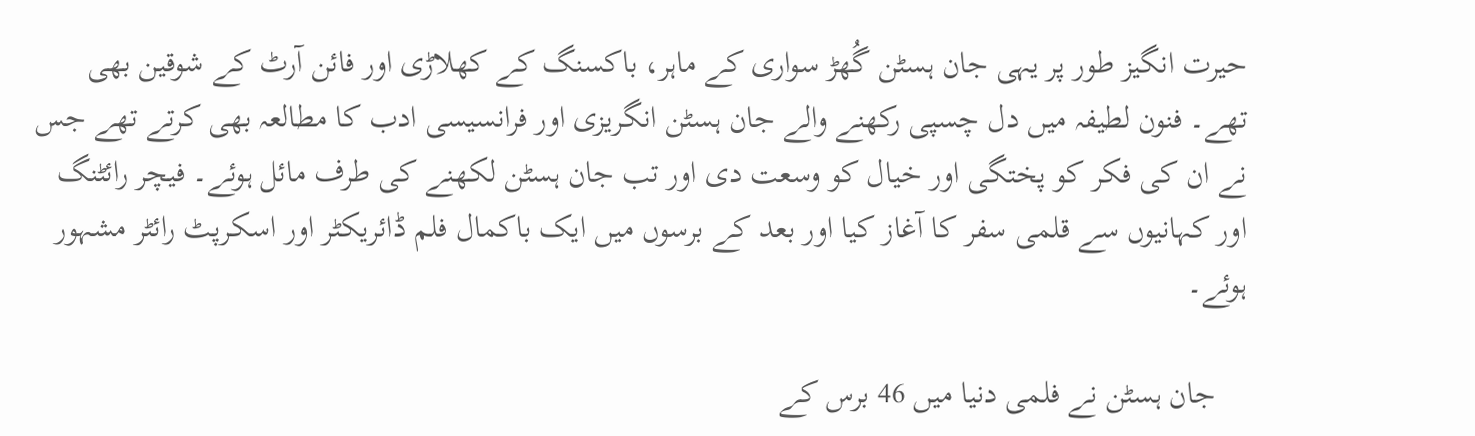حیرت انگیز طور پر یہی جان ہسٹن گُھڑ سواری کے ماہر، باکسنگ کے کھلاڑی اور فائن آرٹ کے شوقین بھی تھے۔ فنون لطیفہ میں دل چسپی رکھنے والے جان ہسٹن انگریزی اور فرانسیسی ادب کا مطالعہ بھی کرتے تھے جس نے ان کی فکر کو پختگی اور خیال کو وسعت دی اور تب جان ہسٹن لکھنے کی طرف مائل ہوئے۔ فیچر رائٹنگ اور کہانیوں سے قلمی سفر کا آغاز کیا اور بعد کے برسوں میں ایک باکمال فلم ڈائریکٹر اور اسکرپٹ رائٹر مشہور ہوئے۔

    جان ہسٹن نے فلمی دنیا میں 46 برس کے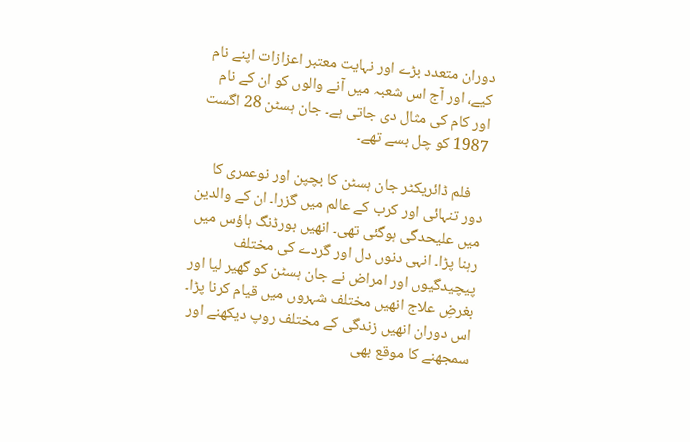دوران متعدد بڑے اور نہایت معتبر اعزازات اپنے نام کیے، اور آج اس شعبہ میں آنے والوں کو ان کے نام اور کام کی مثال دی جاتی ہے۔ جان ہسٹن 28 اگست 1987 کو چل بسے تھے۔

    فلم ڈائریکٹر جان ہسٹن کا بچپن اور نوعمری کا دور تنہائی اور کرب کے عالم میں‌ گزرا۔ ان کے والدین میں علیحدگی ہوگئی تھی۔ انھیں بورڈنگ ہاؤس میں رہنا پڑا۔ انہی دنوں دل اور گردے کی مختلف پیچیدگیوں اور امراض نے جان ہسٹن کو گھیر لیا اور بغرضِ علاج انھیں مختلف شہروں میں قیام کرنا پڑا۔ اس دوران انھیں زندگی کے مختلف روپ دیکھنے اور سمجھنے کا موقع بھی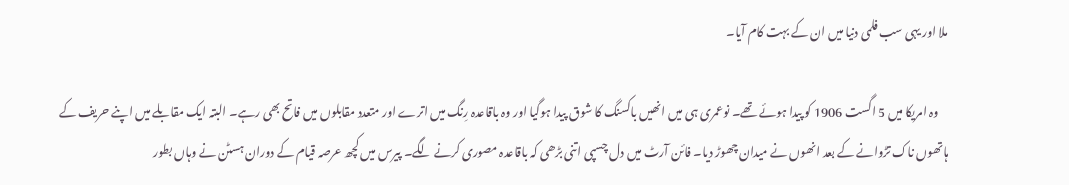ملا اور یہی سب فلمی دنیا میں ان کے بہت کام آیا۔

    وہ امریکا میں 5 اگست 1906 کو پیدا ہوئے تھے۔ نوعمری ہی میں انھیں باکسنگ کا شوق پیدا ہوگیا اور وہ باقاعدہ رِنگ میں اترے اور متعدد مقابلوں میں فاتح بھی رہے۔ البتہ ایک مقابلے میں اپنے حریف کے ہاتھوں ناک تڑوانے کے بعد انھوں نے میدان چھوڑ دیا۔ فائن آرٹ میں دل چسپی اتنی بڑھی کہ باقاعدہ مصوری کرنے لگے۔ پیرس میں کچھ عرصہ قیام کے دوران ہسٹن نے وہاں بطور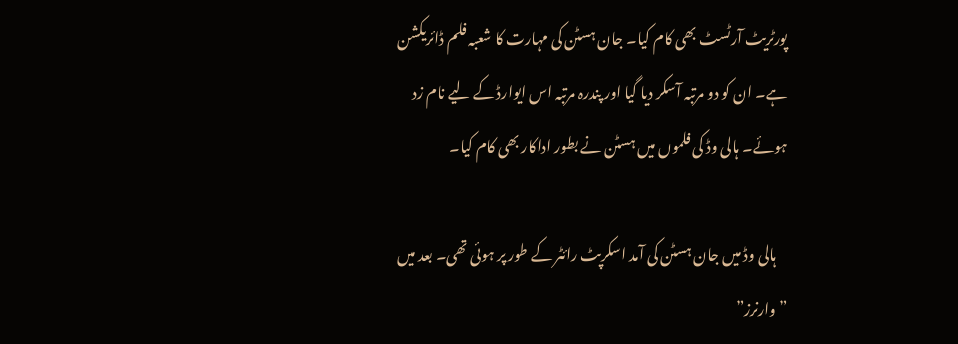پورٹریٹ آرٹسٹ بھی کام کیا۔ جان ہسٹن کی مہارت کا شعبہ فلم ڈائریکشن ہے۔ ان کو دو مرتبہ آسکر دیا گیا اور پندرہ مرتبہ اس ایوارڈ کے لیے نام زد ہوئے۔ ہالی وڈ کی فلموں میں ہسٹن نے بطور اداکار بھی کام کیا۔

    ہالی وڈ میں جان ہسٹن کی آمد اسکرپٹ رائٹر کے طور پر ہوئی تھی۔ بعد میں ”وارنرز”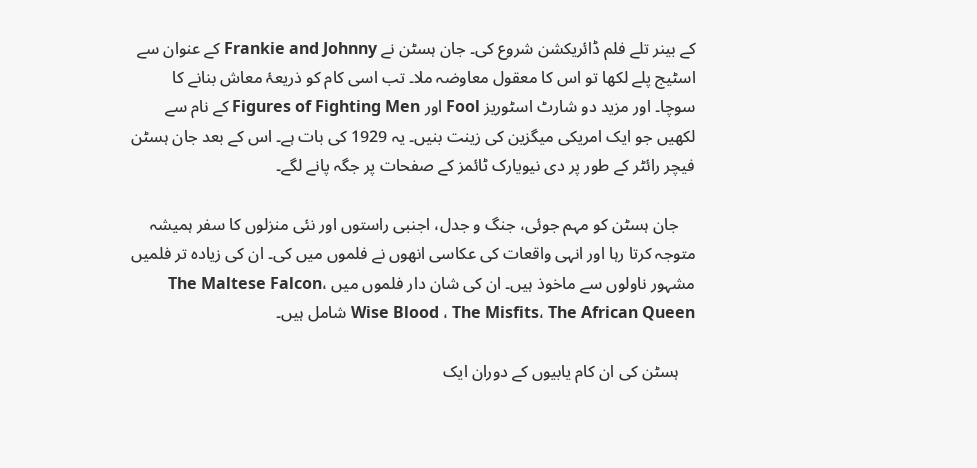کے بینر تلے فلم ڈائریکشن شروع کی۔ جان ہسٹن نے Frankie and Johnny کے عنوان سے اسٹیج پلے لکھا تو اس کا معقول معاوضہ ملا۔ تب اسی کام کو ذریعۂ معاش بنانے کا سوچا۔ اور مزید دو شارٹ اسٹوریز Fool اور Figures of Fighting Men کے نام سے لکھیں جو ایک امریکی میگزین کی زینت بنیں۔ یہ 1929 کی بات ہے۔ اس کے بعد جان ہسٹن فیچر رائٹر کے طور پر دی نیویارک ٹائمز کے صفحات پر جگہ پانے لگے۔

    جان ہسٹن کو مہم جوئی، جنگ و جدل، اجنبی راستوں اور نئی منزلوں کا سفر ہمیشہ متوجہ کرتا رہا اور انہی واقعات کی عکاسی انھوں نے فلموں میں کی۔ ان کی زیادہ تر فلمیں مشہور ناولوں سے ماخوذ ہیں۔ ان کی شان دار فلموں میں The Maltese Falcon، Wise Blood ، The Misfits، The African Queen شامل ہیں۔

    ہسٹن کی ان کام یابیوں کے دوران ایک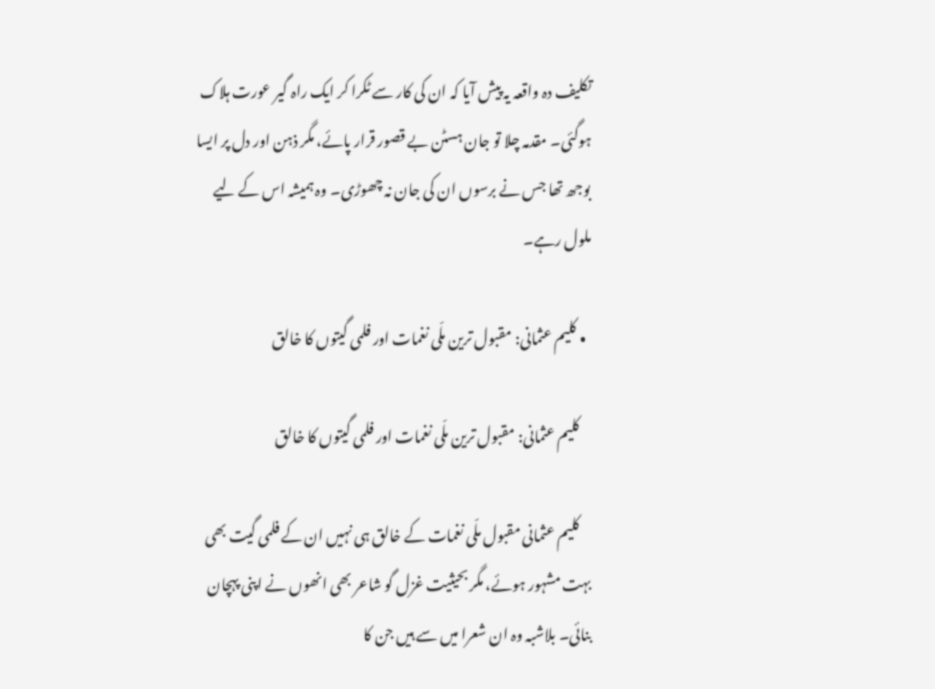تکلیف دہ واقعہ یہ پیش آیا کہ ان کی کار سے ٹکرا کر ایک راہ گیر عورت ہلاک ہوگئی۔ مقدمہ چلا تو جان ہسٹن بے قصور قرار پائے، مگر ذہن اور دل پر ایسا بوجھ تھا جس نے برسوں ان کی جان نہ چھوڑی۔ وہ ہمیشہ اس کے لیے ملول رہے۔

  • کلیم عثمانی: مقبول ترین ملّی نغمات اور فلمی گیتوں کا خالق

    کلیم عثمانی: مقبول ترین ملّی نغمات اور فلمی گیتوں کا خالق

    کلیم عثمانی مقبول ملّی نغمات کے خالق ہی نہیں ان کے فلمی گیت بھی بہت مشہور ہوئے، مگر بحیثیت غزل گو شاعر بھی انھوں نے اپنی پہچان بنائی۔ بلاشبہ وہ ان شعرا میں سے ہیں جن کا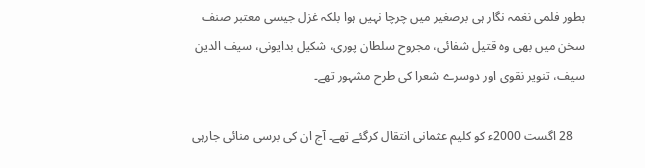بطور فلمی نغمہ نگار ہی برصغیر میں چرچا نہیں ہوا بلکہ غزل جیسی معتبر صنف سخن میں بھی وہ قتیل شفائی، مجروح سلطان پوری، شکیل بدایونی، سیف الدین سیف، تنویر نقوی اور دوسرے شعرا کی طرح مشہور تھے۔

    28 اگست 2000ء کو کلیم عثمانی انتقال کرگئے تھے۔ آج ان کی برسی منائی جارہی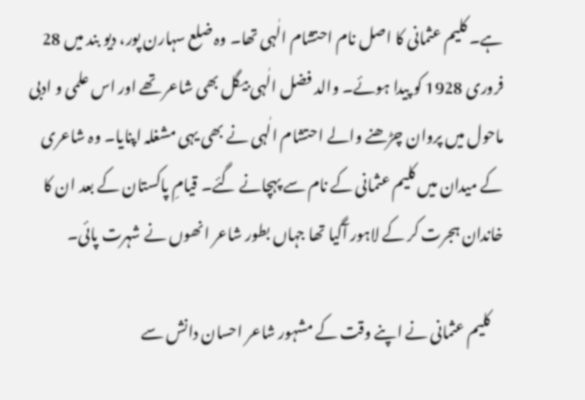ہے۔ کلیم عثمانی کا اصل نام احتشام الٰہی تھا۔ وہ ضلع سہارن پور، دیو بند میں 28 فروری 1928 کو پیدا ہوئے۔ والد فضل الٰہی بیگل بھی شاعر تھے اور اس علمی و ادبی ماحول میں پروان چڑھنے والے احتشام الٰہی نے بھی یہی مشغلہ اپنایا۔ وہ شاعری کے میدان میں کلیم عثمانی کے نام سے پہچانے گئے۔ قیامِ پاکستان کے بعد ان کا خاندان ہجرت کر کے لاہور آگیا تھا جہاں بطور شاعر انھوں نے شہرت پائی۔

    کلیم عثمانی نے اپنے وقت کے مشہور شاعر احسان دانش سے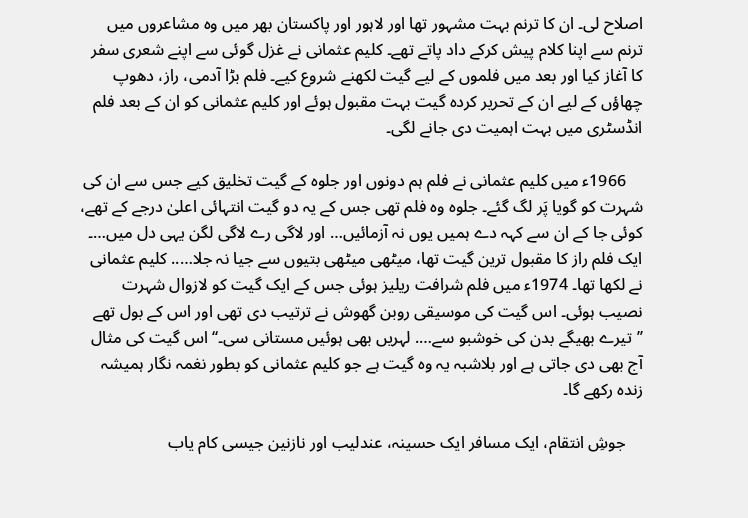اصلاح لی۔ ان کا ترنم بہت مشہور تھا اور لاہور اور پاکستان بھر میں وہ مشاعروں میں‌ ترنم سے اپنا کلام پیش کرکے داد پاتے تھے۔ کلیم عثمانی نے غزل گوئی سے اپنے شعری سفر کا آغاز کیا اور بعد میں‌ فلموں کے لیے گیت لکھنے شروع کیے۔ فلم بڑا آدمی، راز، دھوپ چھاؤں کے لیے ان کے تحریر کردہ گیت بہت مقبول ہوئے اور کلیم عثمانی کو ان کے بعد فلم انڈسٹری میں بہت اہمیت دی جانے لگی۔

    1966ء میں کلیم عثمانی نے فلم ہم دونوں اور جلوہ کے گیت تخلیق کیے جس سے ان کی شہرت کو گویا پَر لگ گئے۔ جلوہ وہ فلم تھی جس کے یہ دو گیت انتہائی اعلیٰ درجے کے تھے، کوئی جا کے ان سے کہہ دے ہمیں یوں نہ آزمائیں… اور لاگی رے لاگی لگن یہی دل میں…۔ ایک فلم راز کا مقبول ترین گیت تھا، میٹھی میٹھی بتیوں سے جیا نہ جلا….. کلیم عثمانی نے لکھا تھا۔ 1974ء میں فلم شرافت ریلیز ہوئی جس کے ایک گیت کو لازوال شہرت نصیب ہوئی۔ اس گیت کی موسیقی روبن گھوش نے ترتیب دی تھی اور اس کے بول تھے ’’تیرے بھیگے بدن کی خوشبو سے…. لہریں بھی ہوئیں مستانی سی۔‘‘ اس گیت کی مثال آج بھی دی جاتی ہے اور بلاشبہ یہ وہ گیت ہے جو کلیم عثمانی کو بطور نغمہ نگار ہمیشہ زندہ رکھے گا۔

    جوشِ انتقام، ایک مسافر ایک حسینہ، عندلیب اور نازنین جیسی کام یاب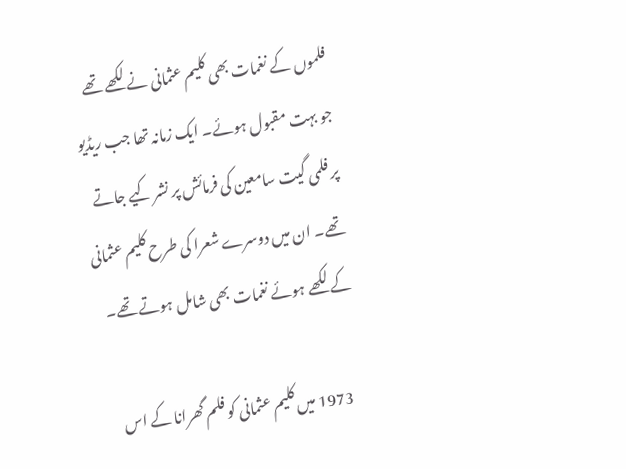فلموں کے نغمات بھی کلیم عثمانی نے لکھے تھے جو بہت مقبول ہوئے۔ ایک زمانہ تھا جب ریڈیو پر فلمی گیت سامعین کی فرمائش پر نشر کیے جاتے تھے۔ ان میں دوسرے شعرا کی طرح کلیم عثمانی کے لکھے ہوئے نغمات بھی شامل ہوتے تھے۔

    1973 میں کلیم عثمانی کو فلم گھرانا کے اس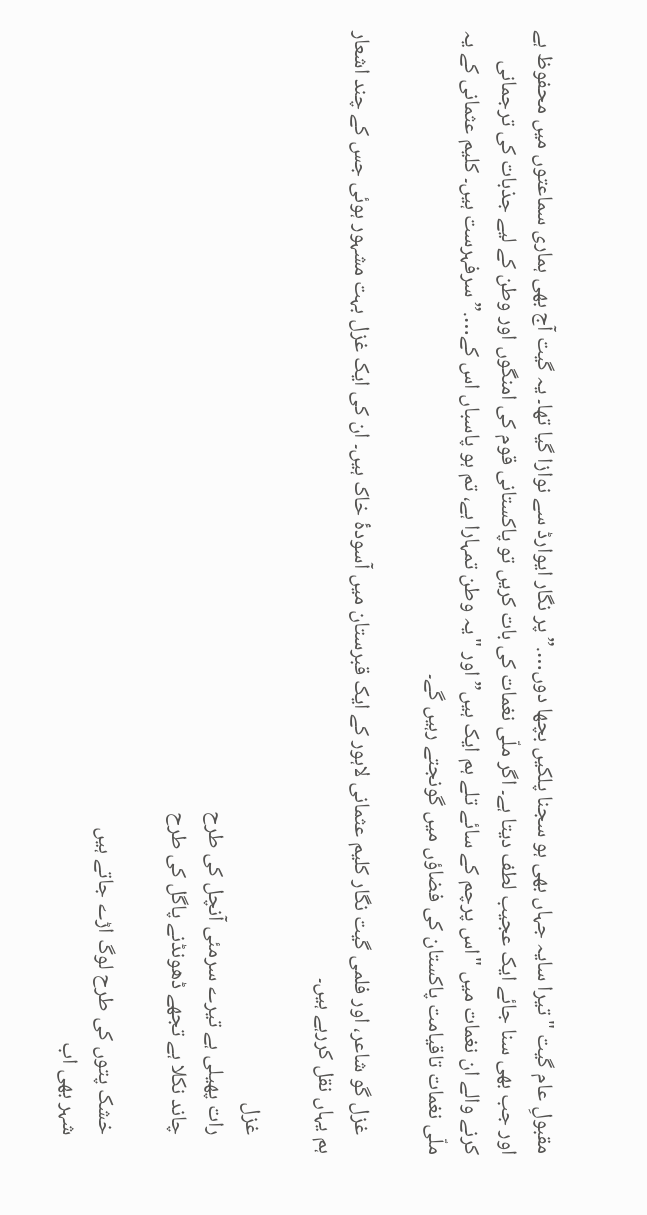مقبولِ عام گیت "تیرا سایہ جہاں بھی ہو سجنا پلکیں بچھا دوں….” پر نگار ایوارڈ سے نوازا گیا تھا۔ یہ گیت آج بھی ہماری سماعتوں میں محفوظ ہے اور جب بھی سنا جائے ایک عجیب لطف دیتا ہے۔ اگر ملّی نغمات کی بات کریں تو پاکستانی قوم کی امنگوں اور وطن کے لیے جذبات کی ترجمانی کرنے والے ان نغمات میں "اس پرچم کے سائے تلے ہم ایک ہیں” اور "یہ وطن تمہارا ہے، تم ہو پاسباں اس کے….” سرفہرست ہیں۔ کلیم عثمانی کے یہ ملّی نغمات تاقیامت پاکستان کی فضاؤں میں گونجتے رہیں گے۔

    غزل گو شاعر، اور فلمی گیت نگار کلیم عثمانی لاہور کے ایک قبرستان میں آسودۂ خاک ہیں۔ ان کی ایک غزل بہت مشہور ہوئی جس کے چند اشعار ہم یہاں نقل کررہے ہیں۔

    غزل
    رات پھیلی ہے تیرے سرمئی آنچل کی طرح
    چاند نکلا ہے تجھے ڈھونڈنے پاگل کی طرح

    خشک پتوں کی طرح لوگ اڑے جاتے ہیں
    شہر بھی اب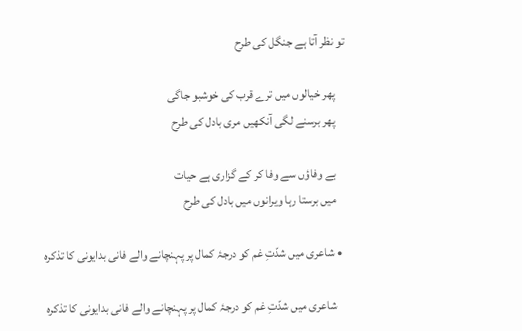تو نظر آتا ہے جنگل کی طرح

    پھر خیالوں میں ترے قرب کی خوشبو جاگی
    پھر برسنے لگی آنکھیں مری بادل کی طرح

    بے وفاؤں سے وفا کر کے گزاری ہے حیات
    میں برستا رہا ویرانوں میں بادل کی طرح

  • شاعری میں شدّتِ غم کو درجۂ کمال پر پہنچانے والے فانی بدایونی کا تذکرہ

    شاعری میں شدّتِ غم کو درجۂ کمال پر پہنچانے والے فانی بدایونی کا تذکرہ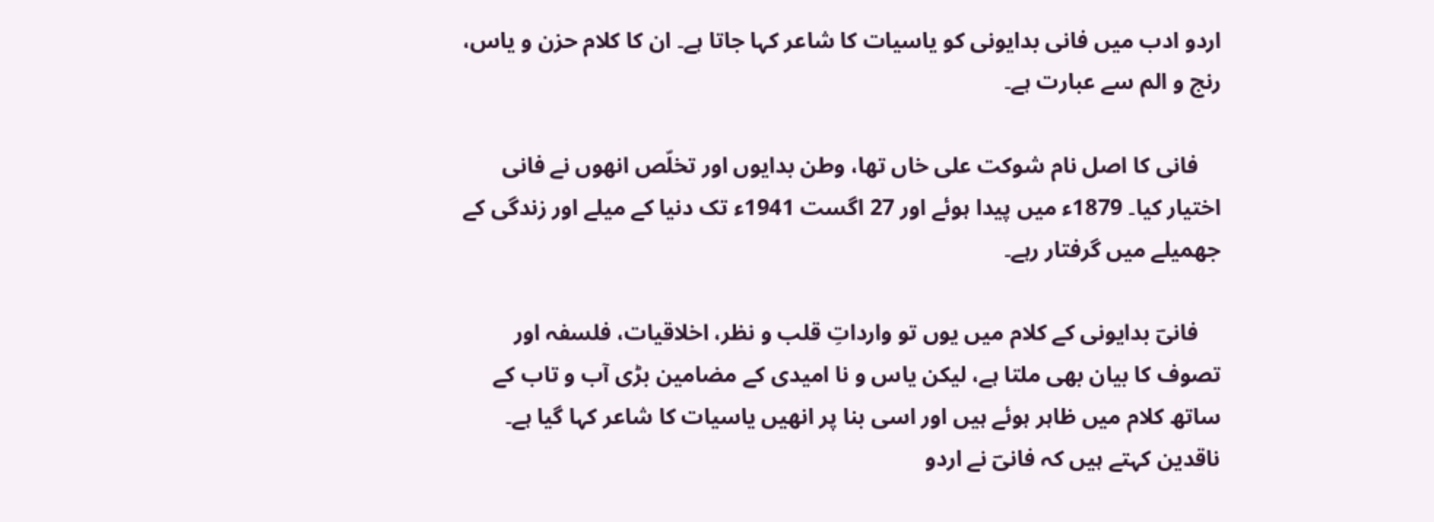اردو ادب میں فانی بدایونی کو یاسیات کا شاعر کہا جاتا ہے۔ ان کا کلام حزن و یاس، رنج و الم سے عبارت ہے۔

    فانی کا اصل نام شوکت علی خاں تھا، وطن بدایوں اور تخلّص انھوں نے فانی اختیار کیا۔ 1879ء میں پیدا ہوئے اور 27 اگست 1941ء تک دنیا کے میلے اور زندگی کے جھمیلے میں گرفتار رہے۔

    فانیؔ بدایونی کے کلام میں یوں تو وارداتِ قلب و نظر، اخلاقیات، فلسفہ اور تصوف کا بیان بھی ملتا ہے، لیکن یاس و نا امیدی کے مضامین بڑی آب و تاب کے ساتھ کلام میں ظاہر ہوئے ہیں اور اسی بنا پر انھیں یاسیات کا شاعر کہا گیا ہے۔ ناقدین کہتے ہیں کہ فانیؔ نے اردو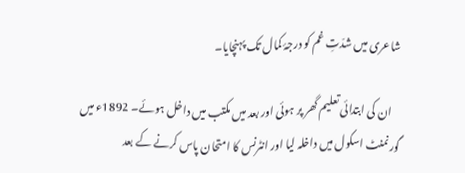شاعری میں شدّتِ غم کو درجۂ کمال تک پہنچایا۔

    ان کی ابتدائی تعلیم گھر پر ہوئی اور بعد میں مکتب میں داخل ہوئے۔ 1892ء میں گورنمنٹ اسکول میں داخلہ لیا اور انٹرنس کا امتحان پاس کرنے کے بعد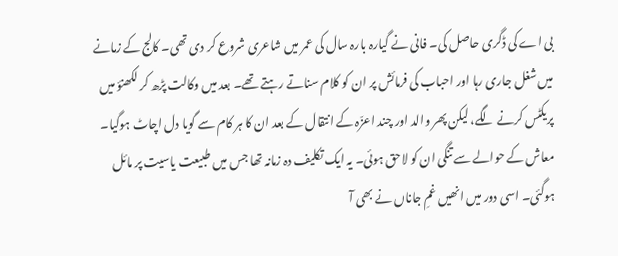بی اے کی ڈگری حاصل کی۔ فانی نے گیارہ بارہ سال کی عمر میں شاعری شروع کر دی تھی۔ کالج کے زمانے میں شغل جاری رہا اور احباب کی فرمائش پر ان کو کلام سناتے رہتے تھے۔ بعد میں‌ وکالت پڑھ کر لکھنؤ میں پریکٹس کرنے لگے، لیکن پھر والد اور چند اعزّہ کے انتقال کے بعد ان کا ہر کام سے گویا دل اچاٹ ہوگیا۔ معاش کے حوالے سے تنگی ان کو لاحق ہوئی۔ یہ ایک تکلیف دہ زمانہ تھا جس میں طبیعت یاسیت پر مائل ہوگئی۔ اسی دور میں انھیں غمِ جاناں نے بھی آ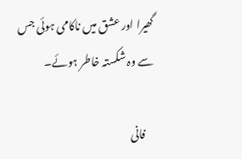گھیرا اور عشق میں ناکامی ہوئی جس سے وہ شکستہ خاطر ہوئے۔

    فانی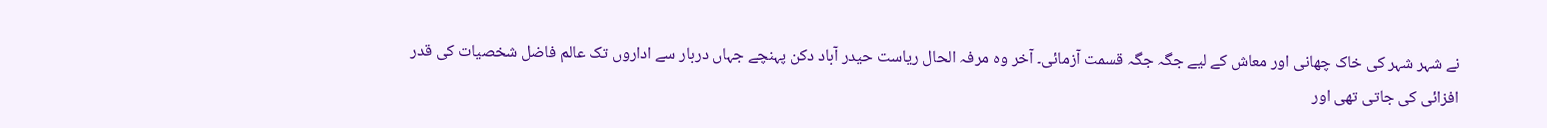نے شہر شہر کی خاک چھانی اور معاش کے لیے جگہ جگہ قسمت آزمائی۔ آخر وہ مرفہ الحال ریاست حیدر آباد دکن پہنچے جہاں دربار سے اداروں تک عالم فاضل شخصیات کی قدر افزائی کی جاتی تھی اور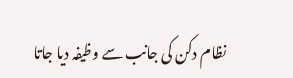نظام دکن کی جانب سے وظیفہ دیا جاتا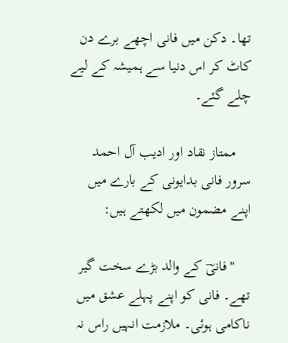تھا۔ دکن میں فانی اچھے برے دن کاٹ کر اس دنیا سے ہمیشہ کے لیے چلے گئے۔

    ممتاز نقاد اور ادیب آل احمد سرور فانی بدایونی کے بارے میں‌ اپنے مضمون میں لکھتے ہیں:

    "فانیؔ کے والد بڑے سخت گیر تھے۔ فانی کو اپنے پہلے عشق میں ناکامی ہوئی۔ ملازمت انہیں راس نہ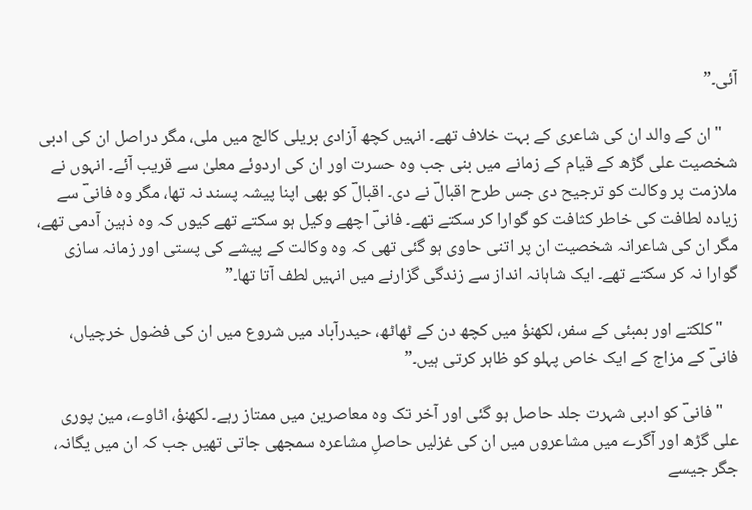آئی۔”

    "ان کے والد ان کی شاعری کے بہت خلاف تھے۔ انہیں کچھ آزادی بریلی کالج میں ملی، مگر دراصل ان کی ادبی شخصیت علی گڑھ کے قیام کے زمانے میں بنی جب وہ حسرت اور ان کی اردوئے معلیٰ سے قریب آئے۔ انہوں نے ملازمت پر وکالت کو ترجیح دی جس طرح اقبالؔ نے دی۔ اقبالؔ کو بھی اپنا پیشہ پسند نہ تھا، مگر وہ فانیؔ سے زیادہ لطافت کی خاطر کثافت کو گوارا کر سکتے تھے۔ فانیؔ اچھے وکیل ہو سکتے تھے کیوں کہ وہ ذہین آدمی تھے، مگر ان کی شاعرانہ شخصیت ان پر اتنی حاوی ہو گئی تھی کہ وہ وکالت کے پیشے کی پستی اور زمانہ سازی گوارا نہ کر سکتے تھے۔ ایک شاہانہ انداز سے زندگی گزارنے میں انہیں لطف آتا تھا۔”

    "کلکتے اور بمبئی کے سفر، لکھنؤ میں کچھ دن کے ٹھاٹھ، حیدرآباد میں شروع میں ان کی فضول خرچیاں، فانیؔ کے مزاج کے ایک خاص پہلو کو ظاہر کرتی ہیں۔”

    "فانیؔ کو ادبی شہرت جلد حاصل ہو گئی اور آخر تک وہ معاصرین میں ممتاز رہے۔ لکھنؤ، اٹاوے، مین پوری علی گڑھ اور آگرے میں مشاعروں میں ان کی غزلیں حاصلِ مشاعرہ سمجھی جاتی تھیں جب کہ ان میں یگانہ، جگر جیسے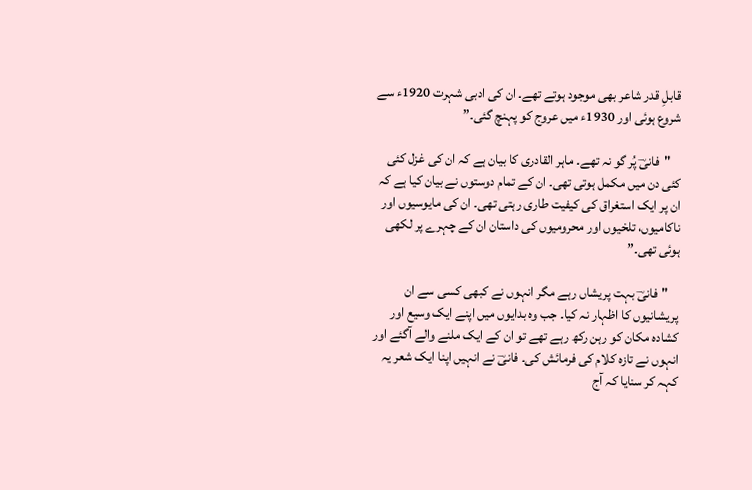قابلِ قدر شاعر بھی موجود ہوتے تھے۔ ان کی ادبی شہرت 1920ء سے شروع ہوئی اور 1930ء میں عروج کو پہنچ گئی۔”

    "فانیؔ پُر گو نہ تھے۔ ماہر القادری کا بیان ہے کہ ان کی غزل کئی کئی دن میں مکمل ہوتی تھی۔ ان کے تمام دوستوں نے بیان کیا ہے کہ ان پر ایک استغراق کی کیفیت طاری رہتی تھی۔ ان کی مایوسیوں اور ناکامیوں، تلخیوں اور محرومیوں کی داستان ان کے چہرے پر لکھی ہوئی تھی۔”

    "فانیؔ بہت پریشاں رہے مگر انہوں نے کبھی کسی سے ان پریشانیوں کا اظہار نہ کیا۔ جب وہ بدایوں میں اپنے ایک وسیع اور کشادہ مکان کو رہن رکھ رہے تھے تو ان کے ایک ملنے والے آگئے اور انہوں نے تازہ کلام کی فرمائش کی۔ فانیؔ نے انہیں اپنا ایک شعر یہ کہہ کر سنایا کہ آج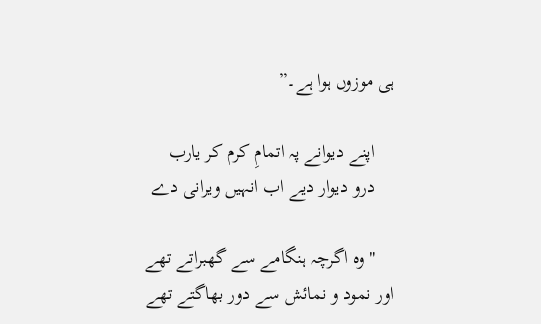ہی موزوں ہوا ہے۔”

    اپنے دیوانے پہ اتمامِ کرم کر یارب
    درو دیوار دیے اب انہیں ویرانی دے

    "وہ اگرچہ ہنگامے سے گھبراتے تھے اور نمود و نمائش سے دور بھاگتے تھے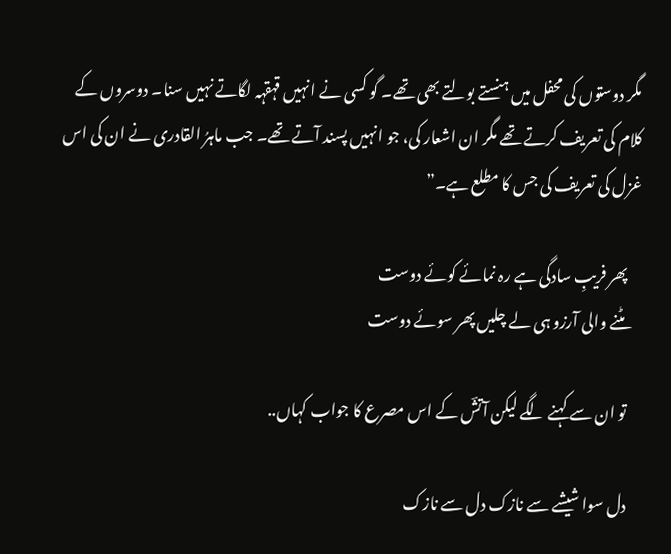مگر دوستوں کی محفل میں ہنستے بولتے بھی تھے۔ گو کسی نے انہیں قہقہہ لگاتے نہیں سنا۔ دوسروں کے کلام کی تعریف کرتے تھے مگر ان اشعار کی، جو انہیں پسند آتے تھے۔ جب ماہرُ القادری نے ان کی اس غزل کی تعریف کی جس کا مطلع ہے۔”

    پھر فریبِ سادگی ہے رہ نمائے کوئے دوست
    مٹنے والی آرزو ہی لے چلیں پھر سوئے دوست

    تو ان سے کہنے لگے لیکن آتشؔ کے اس مصرع کا جواب کہاں..

    دل سوا شیشے سے نازک دل سے نازک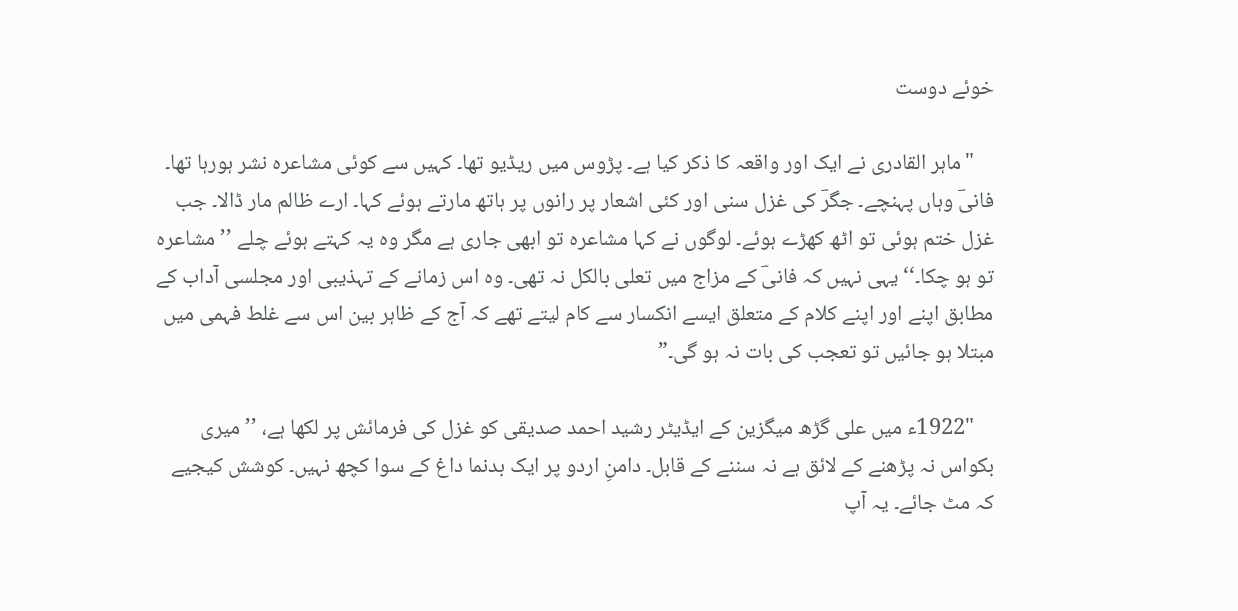خوئے دوست

    "ماہر القادری نے ایک اور واقعہ کا ذکر کیا ہے۔ پڑوس میں ریڈیو تھا۔ کہیں سے کوئی مشاعرہ نشر ہورہا تھا۔ فانیؔ وہاں پہنچے۔ جگرؔ کی غزل سنی اور کئی اشعار پر رانوں پر ہاتھ مارتے ہوئے کہا۔ ارے ظالم مار ڈالا۔ جب غزل ختم ہوئی تو اٹھ کھڑے ہوئے۔ لوگوں نے کہا مشاعرہ تو ابھی جاری ہے مگر وہ یہ کہتے ہوئے چلے ’’مشاعرہ تو ہو چکا۔‘‘ یہی نہیں کہ فانیؔ کے مزاج میں تعلی بالکل نہ تھی۔ وہ اس زمانے کے تہذیبی اور مجلسی آداب کے مطابق اپنے اور اپنے کلام کے متعلق ایسے انکسار سے کام لیتے تھے کہ آج کے ظاہر بین اس سے غلط فہمی میں مبتلا ہو جائیں تو تعجب کی بات نہ ہو گی۔”

    "1922ء میں علی گڑھ میگزین کے ایڈیٹر رشید احمد صدیقی کو غزل کی فرمائش پر لکھا ہے، ’’میری بکواس نہ پڑھنے کے لائق ہے نہ سننے کے قابل۔ دامنِ اردو پر ایک بدنما داغ کے سوا کچھ نہیں۔ کوشش کیجیے کہ مٹ جائے۔ یہ آپ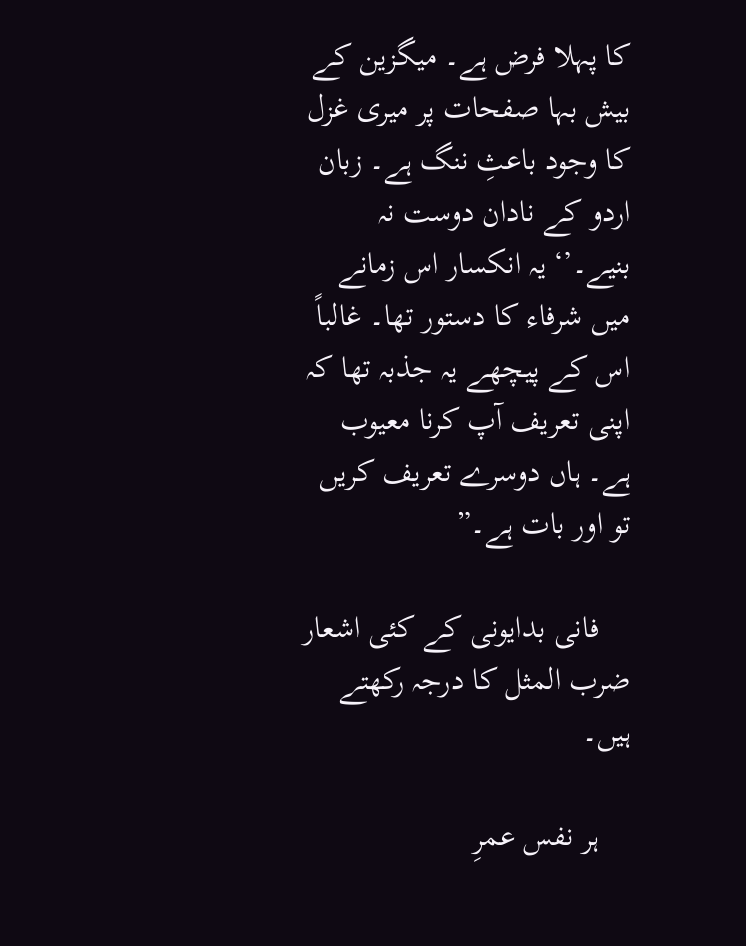کا پہلا فرض ہے۔ میگزین کے بیش بہا صفحات پر میری غزل کا وجود باعثِ ننگ ہے۔ زبان اردو کے نادان دوست نہ بنیے۔’‘ یہ انکسار اس زمانے میں شرفاء کا دستور تھا۔ غالباً اس کے پیچھے یہ جذبہ تھا کہ اپنی تعریف آپ کرنا معیوب ہے۔ ہاں دوسرے تعریف کریں تو اور بات ہے۔”

    فانی بدایونی کے کئی اشعار ضرب المثل کا درجہ رکھتے ہیں۔

    ہر نفس عمرِ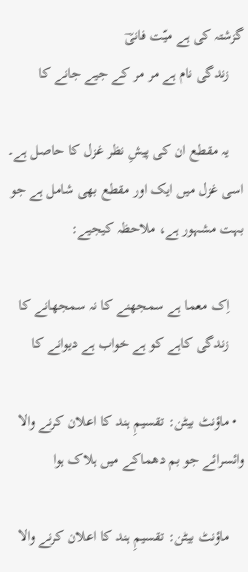گزشتہ کی ہے میّت فانیؔ
    زندگی نام ہے مر مر کے جیے جانے کا

    یہ مقطع ان کی پیشِ نظر غزل کا حاصل ہے۔ اسی غزل میں ایک اور مقطع بھی شامل ہے جو بہت مشہور ہے، ملاحظہ کیجیے:

    اِک معما ہے سمجھنے کا نہ سمجھانے کا
    زندگی کاہے کو ہے خواب ہے دیوانے کا

  • ماؤنٹ بیٹن: تقسیمِ ہند کا اعلان کرنے والا وائسرائے جو بم دھماکے میں ہلاک ہوا

    ماؤنٹ بیٹن: تقسیمِ ہند کا اعلان کرنے والا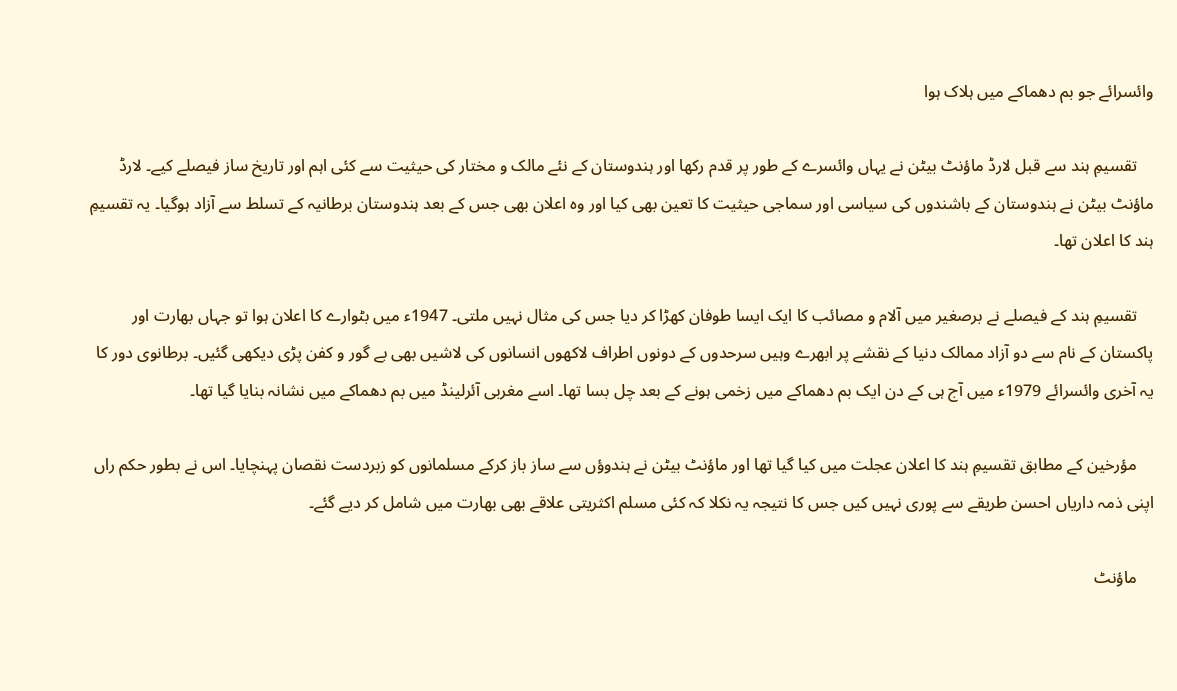وائسرائے جو بم دھماکے میں ہلاک ہوا

    تقسیمِ ہند سے قبل لارڈ ماؤنٹ بیٹن نے یہاں وائسرے کے طور پر قدم رکھا اور ہندوستان کے نئے مالک و مختار کی حیثیت سے کئی اہم اور تاریخ ساز فیصلے کیے۔ لارڈ ماؤنٹ بیٹن نے ہندوستان کے باشندوں کی سیاسی اور سماجی حیثیت کا تعین بھی کیا اور وہ اعلان بھی جس کے بعد ہندوستان برطانیہ کے تسلط سے آزاد ہوگیا۔ یہ تقسیمِ ہند کا اعلان تھا۔

    تقسیمِ ہند کے فیصلے نے برصغیر میں آلام و مصائب کا ایک ایسا طوفان کھڑا کر دیا جس کی مثال نہیں ملتی۔ 1947ء میں بٹوارے کا اعلان ہوا تو جہاں بھارت اور پاکستان کے نام سے دو آزاد ممالک دنیا کے نقشے پر ابھرے وہیں سرحدوں کے دونوں اطراف لاکھوں انسانوں کی لاشیں بھی بے گور و کفن پڑی دیکھی گئیں۔ برطانوی دور کا یہ آخری وائسرائے 1979ء میں آج ہی کے دن ایک بم دھماکے میں زخمی ہونے کے بعد چل بسا تھا۔ اسے مغربی آئرلینڈ میں بم دھماکے میں نشانہ بنایا گیا تھا۔

    مؤرخین کے مطابق تقسیمِ ہند کا اعلان عجلت میں کیا گیا تھا اور ماؤنٹ بیٹن نے ہندوؤں سے ساز باز کرکے مسلمانوں کو زبردست نقصان پہنچایا۔ اس نے بطور حکم راں اپنی ذمہ داریاں احسن طریقے سے پوری نہیں کیں جس کا نتیجہ یہ نکلا کہ کئی مسلم اکثریتی علاقے بھی بھارت میں شامل کر دیے گئے۔

    ماؤنٹ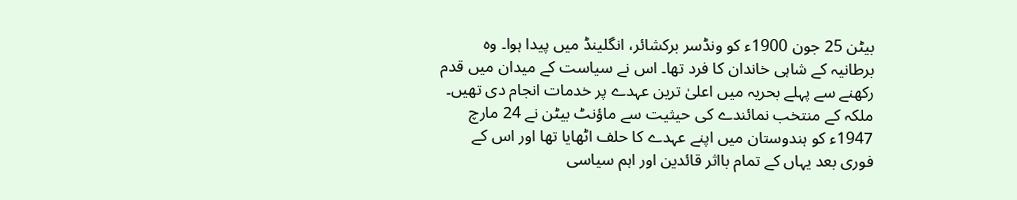بیٹن 25 جون 1900ء کو ونڈسر برکشائر، انگلینڈ میں‌ پیدا ہوا۔ وہ برطانیہ کے شاہی خاندان کا فرد تھا۔ اس نے سیاست کے میدان میں قدم رکھنے سے پہلے بحریہ میں اعلیٰ ترین عہدے پر خدمات انجام دی تھیں۔ ملکہ کے منتخب نمائندے کی حیثیت سے ماؤنٹ بیٹن نے 24 مارچ 1947ء کو ہندوستان میں اپنے عہدے کا حلف اٹھایا تھا اور اس کے فوری بعد یہاں کے تمام بااثر قائدین اور اہم سیاسی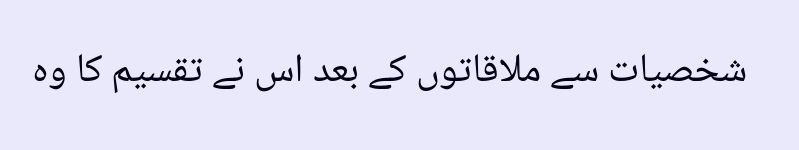شخصیات سے ملاقاتوں کے بعد اس نے تقسیم کا وہ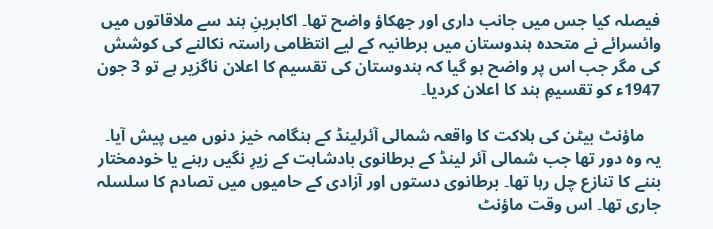فیصلہ کیا جس میں جانب داری اور جھکاؤ واضح تھا۔ اکابرینِ ہند سے ملاقاتوں میں وائسرائے نے متحدہ ہندوستان میں برطانیہ کے لیے انتظامی راستہ نکالنے کی کوشش کی مگر جب اس پر واضح ہو گیا کہ ہندوستان کی تقسیم کا اعلان ناگزیر ہے تو 3 جون 1947ء کو تقسیمِ ہند کا اعلان کردیا۔

    ماؤنٹ بیٹن کی ہلاکت کا واقعہ شمالی آئرلینڈ کے ہنگامہ خیز دنوں میں پیش آیا۔ یہ وہ دور تھا جب شمالی آئر لینڈ کے برطانوی بادشاہت کے زیرِ نگیں رہنے یا خودمختار بننے کا تنازع چل رہا تھا۔ برطانوی دستوں اور آزادی کے حامیوں میں تصادم کا سلسلہ جاری تھا۔ اس وقت ماؤنٹ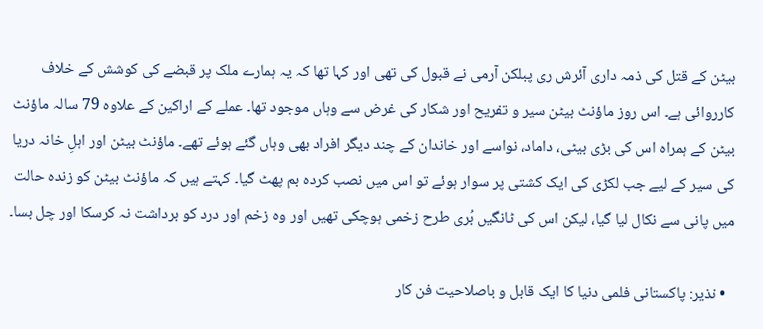بیٹن کے قتل کی ذمہ داری آئرش ری پبلکن آرمی نے قبول کی تھی اور کہا تھا کہ یہ ہمارے ملک پر قبضے کی کوشش کے خلاف کارروائی ہے۔ اس روز ماؤنٹ بیٹن سیر و تفریح اور شکار کی غرض سے وہاں موجود تھا۔ عملے کے اراکین کے علاوہ 79 سالہ ماؤنٹ بیٹن کے ہمراہ اس کی بڑی بیٹی، داماد، نواسے اور خاندان کے چند دیگر افراد بھی وہاں گئے ہوئے تھے۔ ماؤنٹ بیٹن اور اہلِ خانہ دریا کی سیر کے لیے جب لکڑی کی ایک کشتی پر سوار ہوئے تو اس میں نصب کردہ بم پھٹ گیا۔ کہتے ہیں کہ ماؤنٹ بیٹن کو زندہ حالت میں پانی سے نکال لیا گیا، لیکن اس کی ٹانگیں بُری طرح زخمی ہوچکی تھیں اور وہ زخم اور درد کو برداشت نہ کرسکا اور چل بسا۔

  • نذیر: پاکستانی فلمی دنیا کا ایک قابل و باصلاحیت فن کار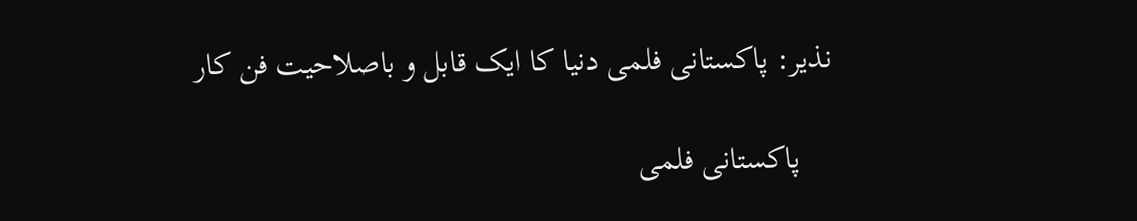نذیر: پاکستانی فلمی دنیا کا ایک قابل و باصلاحیت فن کار

    پاکستانی فلمی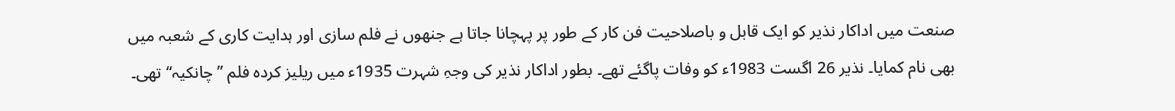صنعت میں اداکار نذیر کو ایک قابل و باصلاحیت فن کار کے طور پر پہچانا جاتا ہے جنھوں نے فلم سازی اور ہدایت کاری کے شعبہ میں بھی نام کمایا۔ نذیر 26 اگست 1983ء کو وفات پاگئے تھے۔ بطور اداکار نذیر کی وجہِ شہرت 1935ء میں ریلیز کردہ فلم ’’چانکیہ‘‘ تھی۔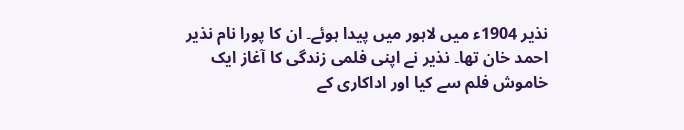نذیر 1904ء میں لاہور میں پیدا ہوئے۔ ان کا پورا نام نذیر احمد خان تھا۔ نذیر نے اپنی فلمی زندگی کا آغاز ایک خاموش فلم سے کیا اور اداکاری کے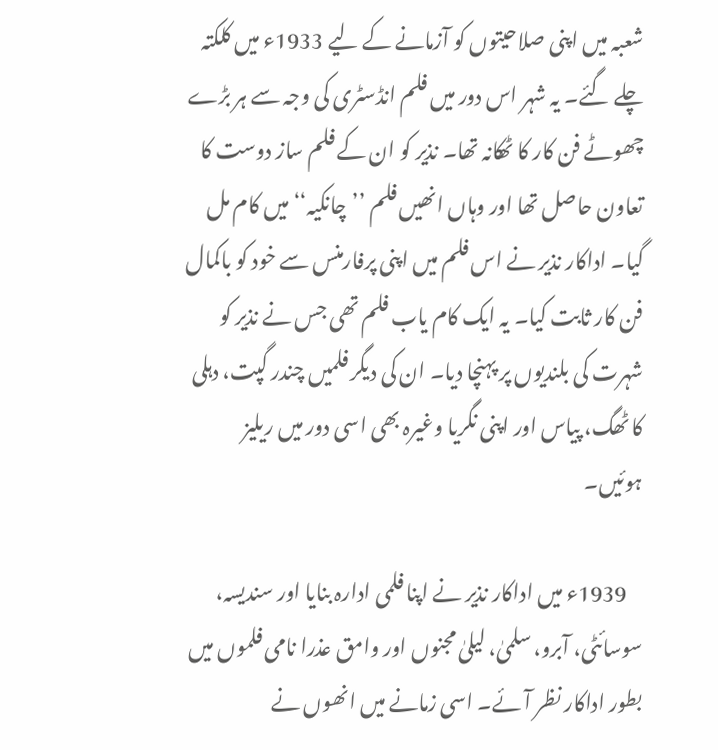شعبہ میں اپنی صلاحیتوں کو آزمانے کے لیے 1933ء میں کلکتہ چلے گئے۔ یہ شہر اس دور میں فلم انڈسٹری کی وجہ سے ہر بڑے چھوٹے فن کار کا ٹھکانہ تھا۔ نذیر کو ان کے فلم ساز دوست کا تعاون حاصل تھا اور وہاں انھیں فلم ’’چانکیہ‘‘ میں‌ کام مل گیا۔ اداکار نذیر نے اس فلم میں اپنی پرفارمنس سے خود کو باکمال فن کار ثابت کیا۔ یہ ایک کام یاب فلم تھی جس نے نذیر کو شہرت کی بلندیوں پر پہنچا دیا۔ ان کی دیگر فلمیں چندر گپت، دہلی کا ٹھگ، پیاس اور اپنی نگریا وغیرہ بھی اسی دور میں ریلیز ہوئیں۔

    1939ء میں اداکار نذیر نے اپنا فلمی ادارہ بنایا اور سندیسہ، سوسائٹی، آبرو، سلمیٰ، لیلیٰ مجنوں اور وامق عذرا نامی فلموں میں بطور اداکار نظر آئے۔ اسی زمانے میں انھوں نے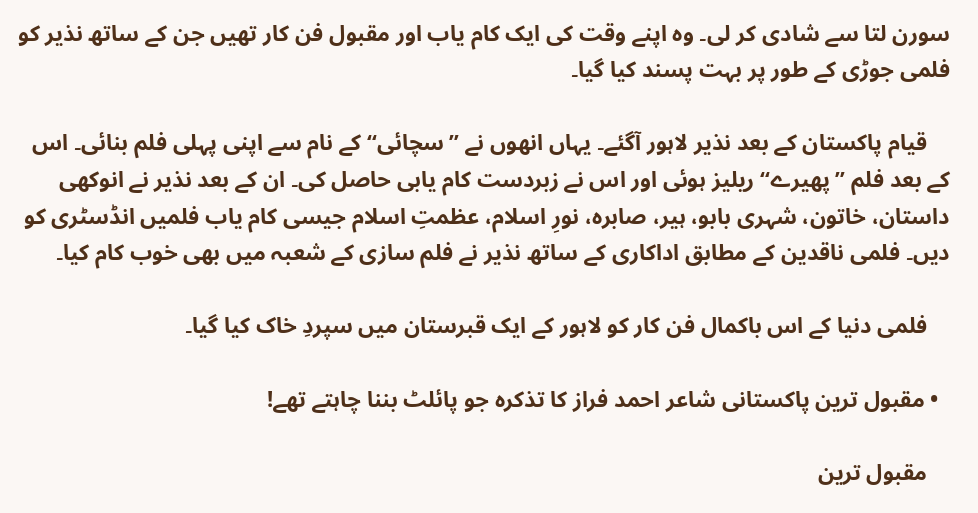سورن لتا سے شادی کر لی۔ وہ اپنے وقت کی ایک کام یاب اور مقبول فن کار تھیں جن کے ساتھ نذیر کو فلمی جوڑی کے طور پر بہت پسند کیا گیا۔

    قیام پاکستان کے بعد نذیر لاہور آگئے۔ یہاں انھوں نے ’’سچائی‘‘ کے نام سے اپنی پہلی فلم بنائی۔ اس کے بعد فلم ’’پھیرے‘‘ ریلیز ہوئی اور اس نے زبردست کام یابی حاصل کی۔ ان کے بعد نذیر نے انوکھی داستان، خاتون، شہری بابو، ہیر، صابرہ، نورِ اسلام، عظمتِ اسلام جیسی کام یاب فلمیں‌ انڈسٹری کو دیں۔ فلمی ناقدین کے مطابق اداکاری کے ساتھ نذیر نے فلم سازی کے شعبہ میں بھی خوب کام کیا۔

    فلمی دنیا کے اس باکمال فن کار کو لاہور کے ایک قبرستان میں سپردِ خاک کیا گیا۔

  • مقبول ترین پاکستانی شاعر احمد فراز کا تذکرہ جو پائلٹ بننا چاہتے تھے!

    مقبول ترین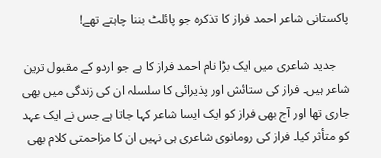پاکستانی شاعر احمد فراز کا تذکرہ جو پائلٹ بننا چاہتے تھے!

    جدید شاعری میں ایک بڑا نام احمد فراز کا ہے جو اردو کے مقبول ترین شاعر ہیں۔ فراز کی ستائش اور پذیرائی کا سلسلہ ان کی زندگی میں بھی جاری تھا اور آج بھی فراز کو ایک ایسا شاعر کہا جاتا ہے جس نے ایک عہد کو متأثر کیا۔ فراز کی رومانوی شاعری ہی نہیں ان کا مزاحمتی کلام بھی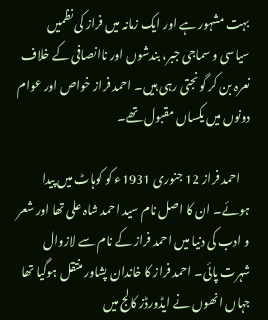بہت مشہور ہے اور ایک زمانہ میں فراز کی نظمیں سیاسی و سماجی جبر، بندشوں اور ناانصافی کے خلاف نعرہ بن کر گونجتی رہی ہیں۔ احمد فراز خواص اور عوام دونوں میں یکساں مقبول تھے۔

    احمد فراز 12 جنوری 1931ء کو کوہاٹ میں پیدا ہوئے۔ ان کا اصل نام سید احمد شاہ علی تھا اور شعر و ادب کی دنیا میں احمد فراز کے نام سے لازوال شہرت پائی۔ احمد فراز کا خاندان پشاور منتقل ہوگیا تھا جہاں انھوں نے ایڈورڈز کالج میں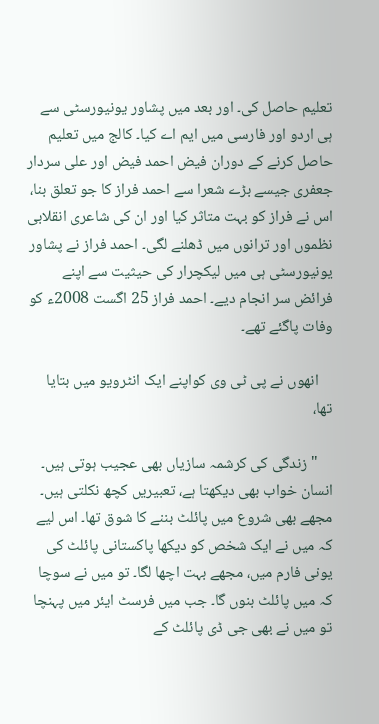تعلیم حاصل کی۔ اور بعد میں پشاور یونیورسٹی سے ہی اردو اور فارسی میں ایم اے کیا۔ کالج میں تعلیم حاصل کرنے کے دوران فیض احمد فیض اور علی سردار جعفری جیسے بڑے شعرا سے احمد فراز کا جو تعلق بنا، اس نے فراز کو بہت متاثر کیا اور ان کی شاعری انقلابی نظموں اور ترانوں میں ڈھلنے لگی۔ احمد فراز نے پشاور یونیورسٹی ہی میں لیکچرار کی حیثیت سے اپنے فرائض سر انجام دیے۔ احمد فراز 25 اگست 2008ء کو وفات پاگئے تھے۔

    انھوں نے پی ٹی وی کواپنے ایک انٹرویو میں بتایا تھا،

    "زندگی کی کرشمہ سازیاں بھی عجیب ہوتی ہیں۔ انسان خواب بھی دیکھتا ہے، تعبیریں کچھ نکلتی ہیں۔ مجھے بھی شروع میں پائلٹ بننے کا شوق تھا۔ اس لیے کہ میں نے ایک شخص کو دیکھا پاکستانی پائلٹ کی یونی فارم میں، مجھے بہت اچھا لگا۔ تو میں نے سوچا کہ میں پائلٹ بنوں گا۔ جب میں فرسٹ ایئر میں پہنچا تو میں نے بھی جی ڈی پائلٹ کے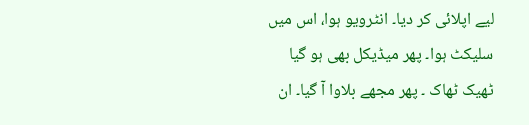لیے اپلائی کر دیا۔ انٹرویو ہوا، اس میں سلیکٹ ہوا۔ پھر میڈیکل بھی ہو گیا ٹھیک ٹھاک ۔ پھر مجھے بلاوا آ گیا۔ ان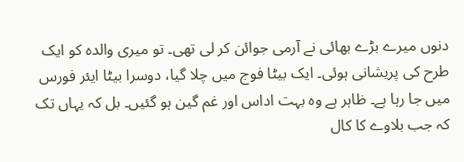دنوں میرے بڑے بھائی نے آرمی جوائن کر لی تھی۔ تو میری والدہ کو ایک طرح کی پریشانی ہوئی۔ ایک بیٹا فوج میں چلا گیا، دوسرا بیٹا ایئر فورس میں جا رہا ہے۔ ظاہر ہے وہ بہت اداس اور غم گین ہو گئیں۔ بل کہ یہاں تک کہ جب بلاوے کا کال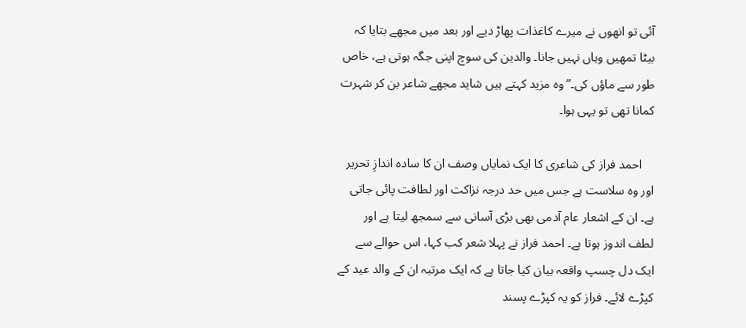آئی تو انھوں نے میرے کاغذات پھاڑ دیے اور بعد میں مجھے بتایا کہ بیٹا تمھیں وہاں نہیں جانا۔ والدین کی سوچ اپنی جگہ ہوتی ہے، خاص طور سے ماؤں کی۔” وہ مزید کہتے ہیں شاید مجھے شاعر بن کر شہرت کمانا تھی تو یہی ہوا۔

    احمد فراز کی شاعری کا ایک نمایاں وصف ان کا سادہ اندازِ تحریر اور وہ سلاست ہے جس میں حد درجہ نزاکت اور لطافت پائی جاتی ہے۔ ان کے اشعار عام آدمی بھی بڑی آسانی سے سمجھ لیتا ہے اور لطف اندوز ہوتا ہے۔ احمد فراز نے پہلا شعر کب کہا، اس حوالے سے ایک دل چسپ واقعہ بیان کیا جاتا ہے کہ ایک مرتبہ ان کے والد عید کے کپڑے لائے۔ فراز کو یہ کپڑے پسند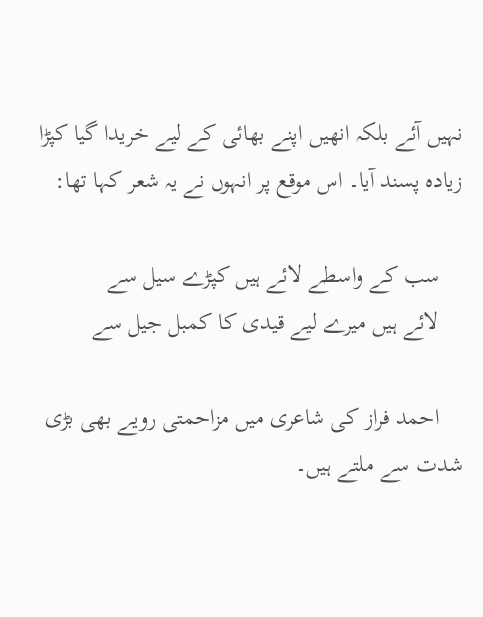نہیں آئے بلکہ انھیں اپنے بھائی کے لیے خریدا گیا کپڑا زیادہ پسند آیا۔ اس موقع پر انہوں نے یہ شعر کہا تھا:

    سب کے واسطے لائے ہیں کپڑے سیل سے
    لائے ہیں میرے لیے قیدی کا کمبل جیل سے

    احمد فراز کی شاعری میں مزاحمتی رویے بھی بڑی شدت سے ملتے ہیں۔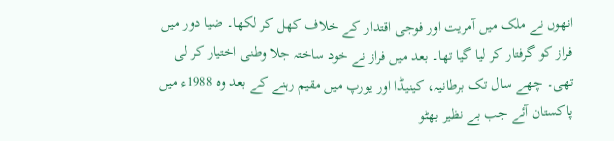انھوں نے ملک میں آمریت اور فوجی اقتدار کے خلاف کھل کر لکھا۔ ضیا دور میں فراز کو گرفتار کر لیا گیا تھا۔ بعد میں فراز نے خود ساختہ جلا وطنی اختیار کر لی تھی۔ چھے سال تک برطانیہ، کینیڈا اور یورپ میں مقیم رہنے کے بعد وہ 1988ء میں پاکستان آئے جب بے نظیر بھٹو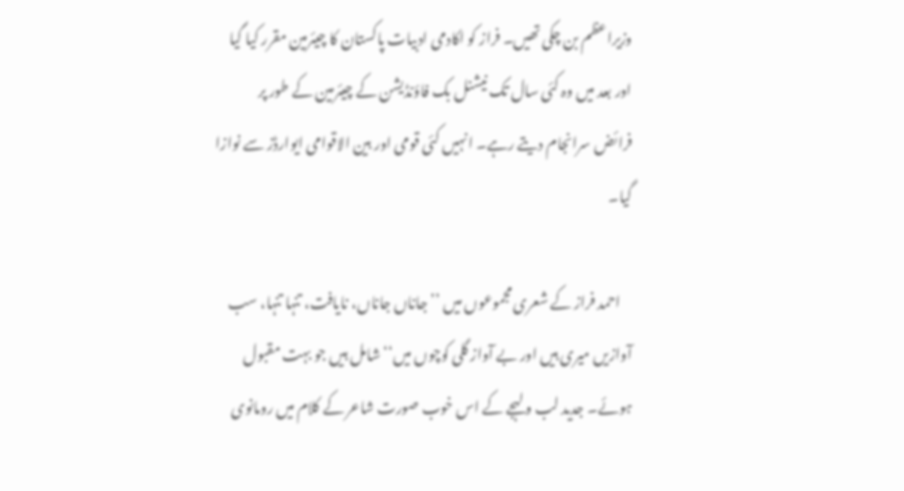وزیراعظم بن چکی تھیں۔ فراز کو اکادمی ادبیات پاکستان کا چیئرمین مقرر کیا گیا اور بعد میں وہ کئی سال تک نیشنل بک فاؤنڈیشن کے چیئرمین کے طور پر فرائض سرانجام دیتے رہے۔ انہیں کئی قومی اور بین الاقوامی ایوارڈز سے نوازا گیا۔

    احمد فراز کے شعری مجموعوں میں ’’جاناں جاناں، نایافت، تنہا تنہا، سب آوازیں میری ہیں اور بے آواز گلی کوچوں میں‘‘ شامل ہیں جو بہت مقبول ہوئے۔ جدید لب و لہجے کے اس خوب صورت شاعر کے کلام میں رومانوی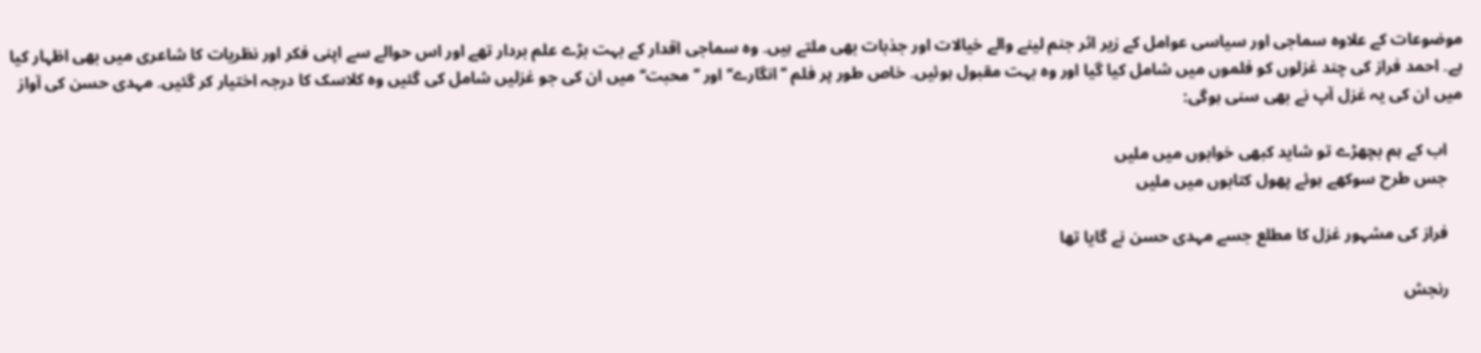موضوعات کے علاوہ سماجی اور سیاسی عوامل کے زیر اثر جنم لینے والے‌ خیالات اور جذبات بھی ملتے ہیں۔ وہ سماجی اقدار کے بہت بڑے علم بردار تھے اور اس حوالے سے اپنی فکر اور نظریات کا شاعری میں بھی اظہار کیا ہے۔ احمد فراز کی چند غزلوں کو فلموں میں شامل کیا گیا اور وہ بہت مقبول ہوئیں۔ خاص طور پر فلم ’’انگارے‘‘ اور ’’محبت‘‘ میں ان کی جو غزلیں شامل کی گئیں وہ کلاسک کا درجہ اختیار کر گئیں۔ مہدی حسن کی آواز میں ان کی یہ غزل آپ نے بھی سنی ہوگی:

    اب کے ہم بچھڑے تو شاید کبھی خوابوں میں ملیں
    جس طرح سوکھے ہوئے پھول کتابوں میں ملیں

    فراز کی مشہور غزل کا مطلع جسے مہدی حسن نے گایا تھا

    رنجش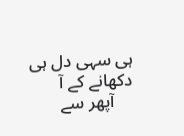ہی سہی دل ہی دکھانے کے آ
    آپھر سے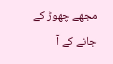مجھے چھوڑ کے جانے کے آ